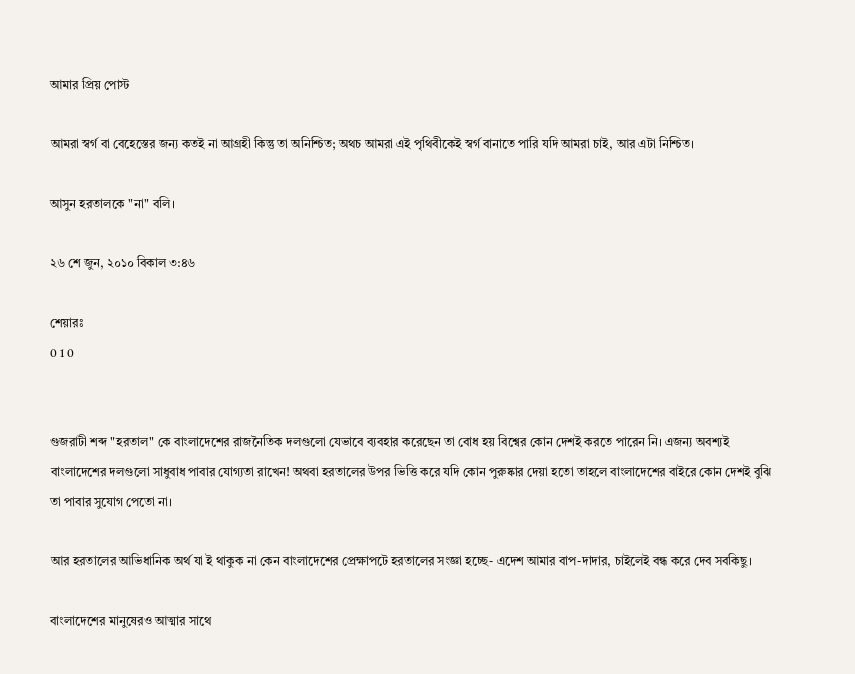আমার প্রিয় পোস্ট

আমরা স্বর্গ বা বেহেস্তের জন্য কতই না আগ্রহী কিন্তু তা অনিশ্চিত; অথচ আমরা এই পৃথিবীকেই স্বর্গ বানাতে পারি যদি আমরা চাই, আর এটা নিশ্চিত।

আসুন হরতালকে "না" বলি।

২৬ শে জুন, ২০১০ বিকাল ৩:৪৬

শেয়ারঃ
0 1 0


গুজরাটী শব্দ "হরতাল" কে বাংলাদেশের রাজনৈতিক দলগুলো যেভাবে ব্যবহার করেছেন তা বোধ হয় বিশ্বের কোন দেশই করতে পারেন নি। এজন্য অবশ্যই বাংলাদেশের দলগুলো সাধুবাধ পাবার যোগ্যতা রাখেন! অথবা হরতালের উপর ভিত্তি করে যদি কোন পুরুষ্কার দেয়া হতো তাহলে বাংলাদেশের বাইরে কোন দেশই বুঝি তা পাবার সুযোগ পেতো না।

আর হরতালের আভিধানিক অর্থ যা ই থাকুক না কেন বাংলাদেশের প্রেক্ষাপটে হরতালের সংজ্ঞা হচ্ছে- এদেশ আমার বাপ-দাদার, চাইলেই বন্ধ করে দেব সবকিছু।

বাংলাদেশের মানুষেরও আত্মার সাথে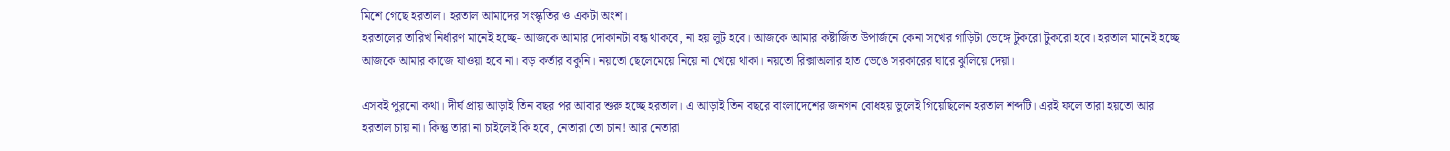মিশে গেছে হরতাল। হরতাল আমাদের সংস্কৃতির ও একটা অংশ।
হরতালের তারিখ নির্ধারণ মানেই হচ্ছে- আজকে আমার দোকানটা বন্ধ থাকবে, না হয় লুট হবে। আজকে আমার কষ্টার্জিত উপার্জনে কেনা সখের গাড়িটা ভেঙ্গে টুকরো টুকরো হবে। হরতাল মানেই হচ্ছে আজকে আমার কাজে যাওয়া হবে না। বড় কর্তার বকুনি। নয়তো ছেলেমেয়ে নিয়ে না খেয়ে থাকা। নয়তো রিক্সাঅলার হাত ভেঙে সরকারের ঘারে ঝুলিয়ে দেয়া।

এসবই পুরনো কথা। দীর্ঘ প্রায় আড়াই তিন বছর পর আবার শুরু হচ্ছে হরতাল। এ আড়াই তিন বছরে বাংলাদেশের জনগন বোধহয় ভুলেই গিয়েছিলেন হরতাল শব্দটি। এরই ফলে তারা হয়তো আর হরতাল চায় না। কিন্তু তারা না চাইলেই কি হবে, নেতারা তো চান! আর নেতারা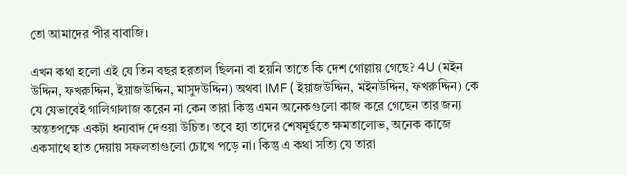তো আমাদের পীর বাবাজি।

এখন কথা হলো এই যে তিন বছর হরতাল ছিলনা বা হয়নি তাতে কি দেশ গোল্লায় গেছে? 4U (মইন উদ্দিন, ফখরুদ্দিন, ইয়াজউদ্দিন, মাসুদউদ্দিন) অথবা IMF ( ইয়াজউদ্দিন, মইনউদ্দিন, ফখরুদ্দিন) কে যে যেভাবেই গালিগালাজ করেন না কেন তারা কিন্তু এমন অনেকগুলো কাজ করে গেছেন তার জন্য অন্ততপক্ষে একটা ধন্যবাদ দেওয়া উচিত। তবে হ্যা তাদের শেষমূর্হুতে ক্ষমতালোভ, অনেক কাজে একসাথে হাত দেয়ায় সফলতাগুলো চোখে পড়ে না। কিন্তু এ কথা সত্যি যে তারা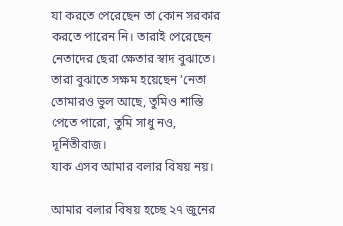যা করতে পেরেছেন তা কোন সরকার করতে পারেন নি। তারাই পেরেছেন নেতাদের ছেরা ক্ষেতার স্বাদ বুঝাতে। তারা বুঝাতে সক্ষম হয়েছেন ’নেতা তোমারও ভুল আছে, তুমিও শাস্তি পেতে পারো, তুমি সাধু নও, দূর্নিতীবাজ।
যাক এসব আমার বলার বিষয় নয়।

আমার বলার বিষয় হচ্ছে ২৭ জুনের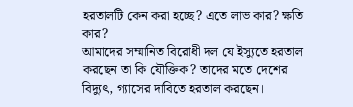হরতালটি কেন করা হচ্ছে? এতে লাভ কার? ক্ষতি কার?
আমাদের সম্মানিত বিরোধী দল যে ইস্যুতে হরতাল করছেন তা কি যৌক্তিক? তাদের মতে দেশের বিদ্যুৎ, গ্যাসের দাবিতে হরতাল করছেন।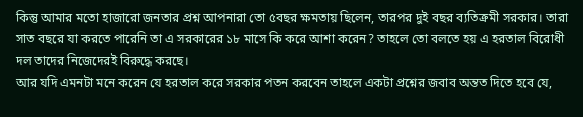কিন্তু আমার মতো হাজারো জনতার প্রশ্ন আপনারা তো ৫বছর ক্ষমতায় ছিলেন, তারপর দুই বছর ব্যতিক্রমী সরকার। তারা সাত বছরে যা করতে পারেনি তা এ সরকারের ১৮ মাসে কি করে আশা করেন? তাহলে তো বলতে হয় এ হরতাল বিরোধী দল তাদের নিজেদেরই বিরুদ্ধে করছে।
আর যদি এমনটা মনে করেন যে হরতাল করে সরকার পতন করবেন তাহলে একটা প্রশ্নের জবাব অন্তত দিতে হবে যে,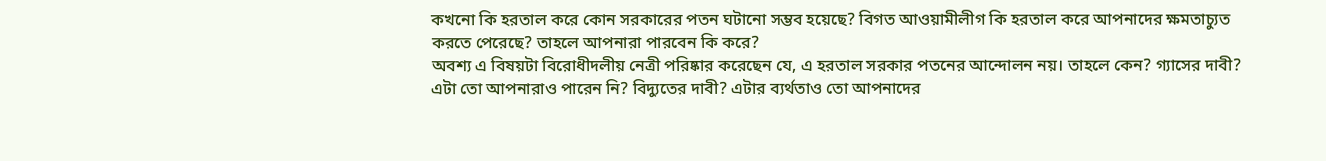কখনো কি হরতাল করে কোন সরকারের পতন ঘটানো সম্ভব হয়েছে? বিগত আওয়ামীলীগ কি হরতাল করে আপনাদের ক্ষমতাচ্যুত করতে পেরেছে? তাহলে আপনারা পারবেন কি করে?
অবশ্য এ বিষয়টা বিরোধীদলীয় নেত্রী পরিষ্কার করেছেন যে, এ হরতাল সরকার পতনের আন্দোলন নয়। তাহলে কেন? গ্যাসের দাবী? এটা তো আপনারাও পারেন নি? বিদ্যুতের দাবী? এটার ব্যর্থতাও তো আপনাদের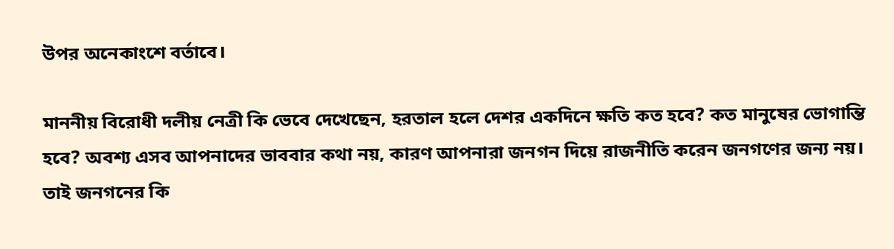উপর অনেকাংশে বর্তাবে।

মাননীয় বিরোধী দলীয় নেত্রী কি ভেবে দেখেছেন, হরতাল হলে দেশর একদিনে ক্ষতি কত হবে? কত মানুষের ভোগান্তি হবে? অবশ্য এসব আপনাদের ভাববার কথা নয়, কারণ আপনারা জনগন দিয়ে রাজনীতি করেন জনগণের জন্য নয়। তাই জনগনের কি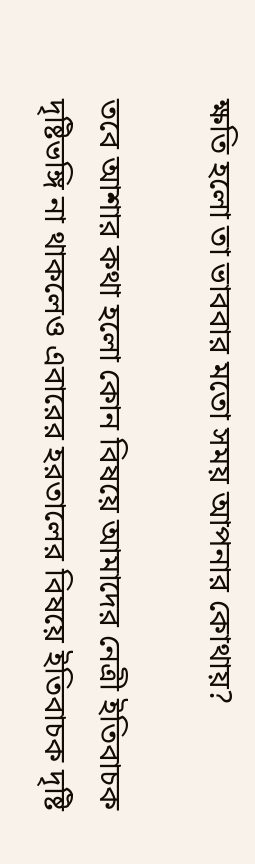ক্ষতি হলো তা ভাববার মতো সময় আপনার কোথায়?

তবে আশার কথা হলো কোন বিষয়ে আমাদের নেত্রী ইতিবাচক দৃষ্টিভঙ্গি না থাকলেও এবারের হরতালের বিষয়ে ইতিবাচক দৃষ্টি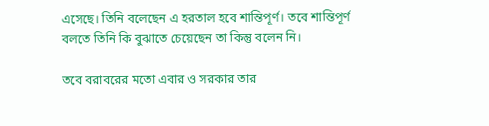এসেছে। তিনি বলেছেন এ হরতাল হবে শান্তিপূর্ণ। তবে শান্তিপূর্ণ বলতে তিনি কি বুঝাতে চেয়েছেন তা কিন্তু বলেন নি।

তবে বরাবরের মতো এবার ও সরকার তার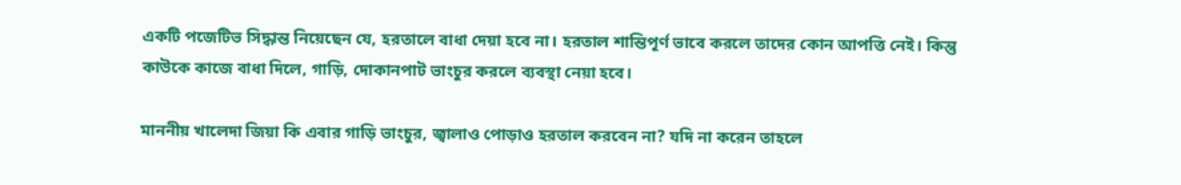একটি পজেটিভ সিদ্ধান্ত নিয়েছেন যে, হরতালে বাধা দেয়া হবে না। হরতাল শান্তিপূর্ণ ভাবে করলে তাদের কোন আপত্তি নেই। কিন্তু কাউকে কাজে বাধা দিলে, গাড়ি, দোকানপাট ভাংচুর করলে ব্যবস্থা নেয়া হবে।

মাননীয় খালেদা জিয়া কি এবার গাড়ি ভাংচুর, জ্বালাও পোড়াও হরতাল করবেন না? যদি না করেন তাহলে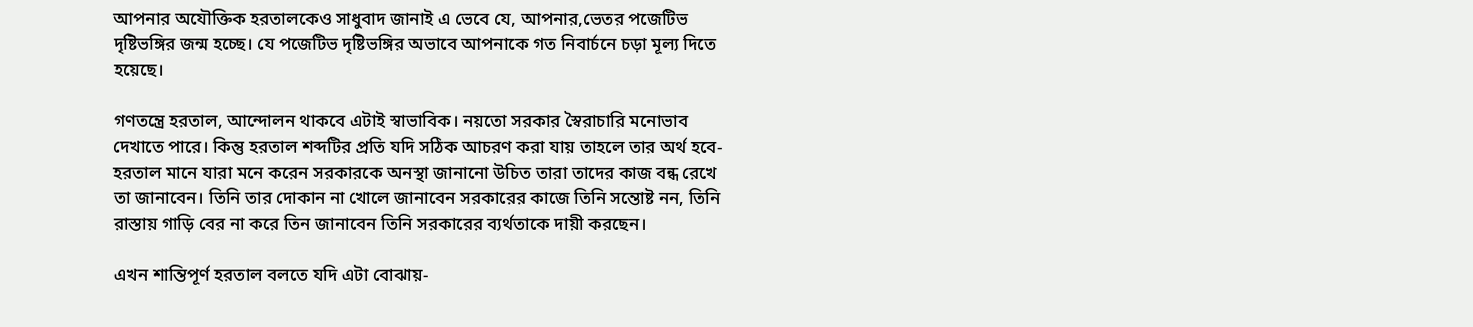আপনার অযৌক্তিক হরতালকেও সাধুবাদ জানাই এ ভেবে যে, আপনার,ভেতর পজেটিভ দৃষ্টিভঙ্গির জন্ম হচ্ছে। যে পজেটিভ দৃষ্টিভঙ্গির অভাবে আপনাকে গত নিবার্চনে চড়া মূল্য দিতে হয়েছে।

গণতন্ত্রে হরতাল, আন্দোলন থাকবে এটাই স্বাভাবিক। নয়তো সরকার স্বৈরাচারি মনোভাব দেখাতে পারে। কিন্তু হরতাল শব্দটির প্রতি যদি সঠিক আচরণ করা যায় তাহলে তার অর্থ হবে- হরতাল মানে যারা মনে করেন সরকারকে অনস্থা জানানো উচিত তারা তাদের কাজ বন্ধ রেখে তা জানাবেন। তিনি তার দোকান না খোলে জানাবেন সরকারের কাজে তিনি সন্তোষ্ট নন, তিনি রাস্তায় গাড়ি বের না করে তিন জানাবেন তিনি সরকারের ব্যর্থতাকে দায়ী করছেন।

এখন শান্তিপূর্ণ হরতাল বলতে যদি এটা বোঝায়-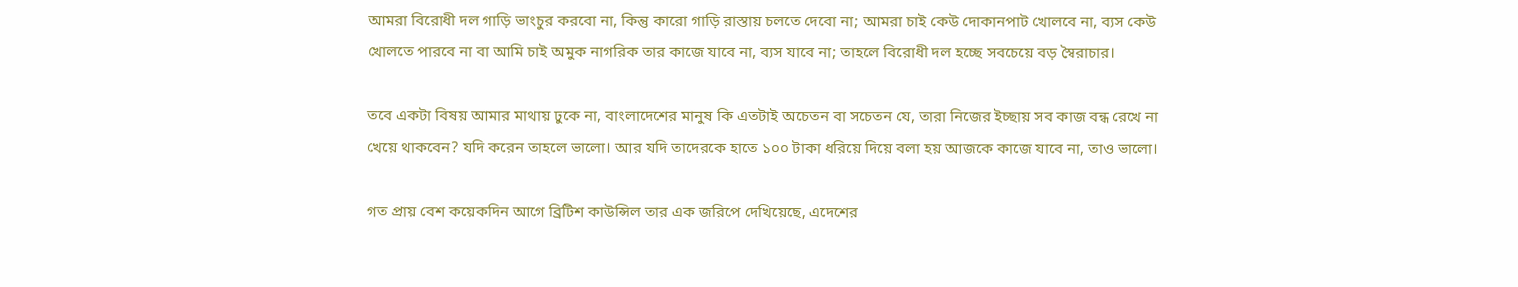আমরা বিরোধী দল গাড়ি ভাংচুর করবো না, কিন্তু কারো গাড়ি রাস্তায় চলতে দেবো না; আমরা চাই কেউ দোকানপাট খোলবে না, ব্যস কেউ খোলতে পারবে না বা আমি চাই অমুক নাগরিক তার কাজে যাবে না, ব্যস যাবে না; তাহলে বিরোধী দল হচ্ছে সবচেয়ে বড় স্বৈরাচার।

তবে একটা বিষয় আমার মাথায় ঢুকে না, বাংলাদেশের মানুষ কি এতটাই অচেতন বা সচেতন যে, তারা নিজের ইচ্ছায় সব কাজ বন্ধ রেখে না খেয়ে থাকবেন? যদি করেন তাহলে ভালো। আর যদি তাদেরকে হাতে ১০০ টাকা ধরিয়ে দিয়ে বলা হয় আজকে কাজে যাবে না, তাও ভালো।

গত প্রায় বেশ কয়েকদিন আগে ব্রিটিশ কাউন্সিল তার এক জরিপে দেখিয়েছে, এদেশের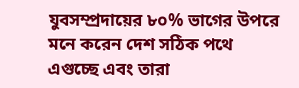যুবসম্প্রদায়ের ৮০% ভাগের উপরে মনে করেন দেশ সঠিক পথে এগুচ্ছে এবং তারা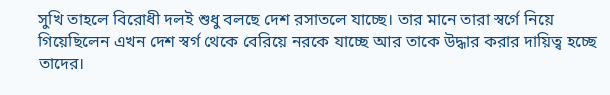সুখি তাহলে বিরোধী দলই শুধু বলছে দেশ রসাতলে যাচ্ছে। তার মানে তারা স্বর্গে নিয়ে গিয়েছিলেন এখন দেশ স্বর্গ থেকে বেরিয়ে নরকে যাচ্ছে আর তাকে উদ্ধার করার দায়িত্ব হচ্ছে তাদের।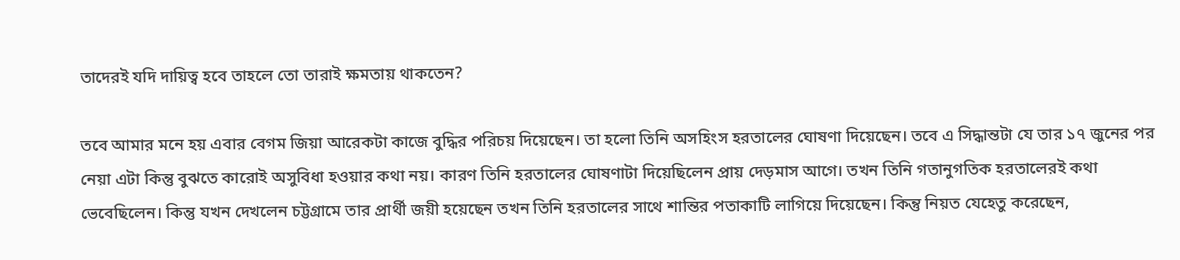তাদেরই যদি দায়িত্ব হবে তাহলে তো তারাই ক্ষমতায় থাকতেন?

তবে আমার মনে হয় এবার বেগম জিয়া আরেকটা কাজে বুদ্ধির পরিচয় দিয়েছেন। তা হলো তিনি অসহিংস হরতালের ঘোষণা দিয়েছেন। তবে এ সিদ্ধান্তটা যে তার ১৭ জুনের পর নেয়া এটা কিন্তু বুঝতে কারোই অসুবিধা হওয়ার কথা নয়। কারণ তিনি হরতালের ঘোষণাটা দিয়েছিলেন প্রায় দেড়মাস আগে। তখন তিনি গতানুগতিক হরতালেরই কথা ভেবেছিলেন। কিন্তু যখন দেখলেন চট্টগ্রামে তার প্রার্থী জয়ী হয়েছেন তখন তিনি হরতালের সাথে শান্তির পতাকাটি লাগিয়ে দিয়েছেন। কিন্তু নিয়ত যেহেতু করেছেন,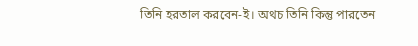তিনি হরতাল করবেন-ই। অথচ তিনি কিন্তু পারতেন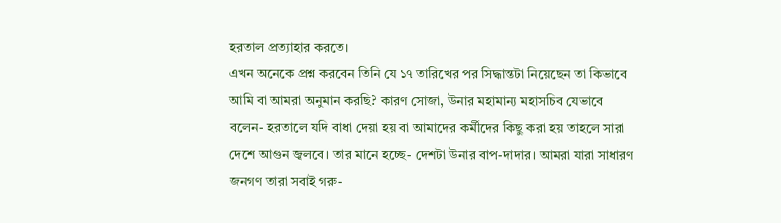হরতাল প্রত্যাহার করতে।
এখন অনেকে প্রশ্ন করবেন তিনি যে ১৭ তারিখের পর সিদ্ধান্তটা নিয়েছেন তা কিভাবে আমি বা আমরা অনুমান করছি? কারণ সোজা, উনার মহামান্য মহাসচিব যেভাবে বলেন- হরতালে যদি বাধা দেয়া হয় বা আমাদের কর্মীদের কিছু করা হয় তাহলে সারা দেশে আগুন জ্বলবে। তার মানে হচ্ছে- দেশটা উনার বাপ-দাদার। আমরা যারা সাধারণ জনগণ তারা সবাই গরু-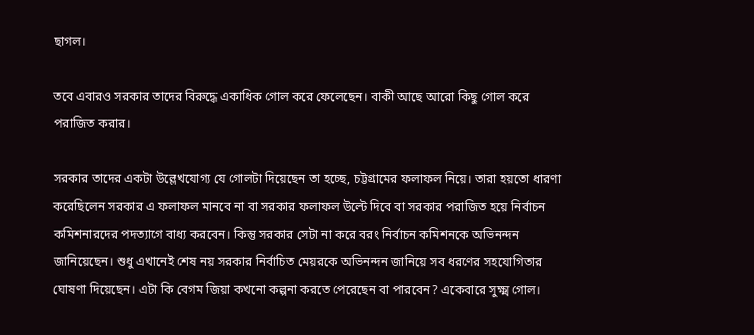ছাগল।

তবে এবারও সরকার তাদের বিরুদ্ধে একাধিক গোল করে ফেলেছেন। বাকী আছে আরো কিছু গোল করে পরাজিত করার।

সরকার তাদের একটা উল্লেখযোগ্য যে গোলটা দিয়েছেন তা হচ্ছে, চট্টগ্রামের ফলাফল নিয়ে। তারা হয়তো ধারণা করেছিলেন সরকার এ ফলাফল মানবে না বা সরকার ফলাফল উল্টে দিবে বা সরকার পরাজিত হয়ে নির্বাচন কমিশনারদের পদত্যাগে বাধ্য করবেন। কিন্তু সরকার সেটা না করে বরং নির্বাচন কমিশনকে অভিনন্দন জানিয়েছেন। শুধু এখানেই শেষ নয় সরকার নির্বাচিত মেয়রকে অভিনন্দন জানিয়ে সব ধরণের সহযোগিতার ঘোষণা দিয়েছেন। এটা কি বেগম জিয়া কখনো কল্পনা করতে পেরেছেন বা পারবেন? একেবারে সুক্ষ্ম গোল।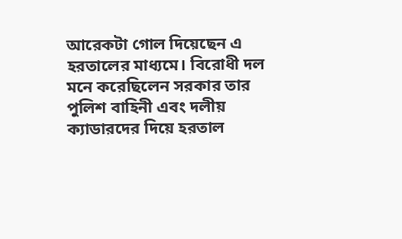আরেকটা গোল দিয়েছেন এ হরতালের মাধ্যমে। বিরোধী দল মনে করেছিলেন সরকার তার পুলিশ বাহিনী এবং দলীয় ক্যাডারদের দিয়ে হরতাল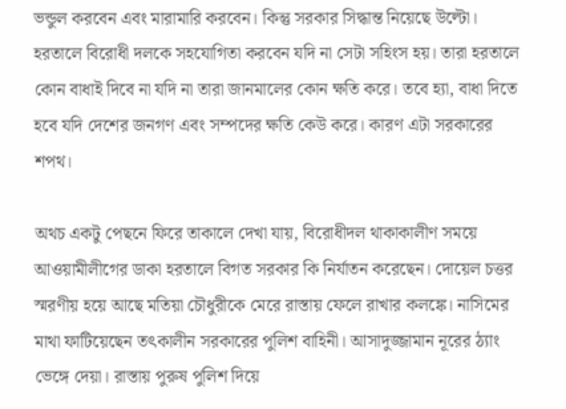ভন্ডুল করবেন এবং মারামারি করবেন। কিন্তু সরকার সিদ্ধান্ত নিয়েছে উল্টো। হরতালে বিরোধী দলকে সহযোগিতা করবেন যদি না সেটা সহিংস হয়। তারা হরতালে কোন বাধাই দিবে না যদি না তারা জানমালের কোন ক্ষতি করে। তবে হ্যা, বাধা দিতে হবে যদি দেশের জনগণ এবং সম্পদের ক্ষতি কেউ করে। কারণ এটা সরকারের শপথ।

অথচ একটু পেছনে ফিরে তাকালে দেখা যায়, বিরোধীদল থাকাকালীণ সময়ে আওয়ামীলীগের ডাকা হরতালে বিগত সরকার কি নির্যাতন করেছেন। দোয়েল চত্তর স্মরণীয় হয়ে আছে মতিয়া চৌধুরীকে মেরে রাস্তায় ফেলে রাখার কলঙ্কে। নাসিমের মাথা ফাটিয়েছেন তৎকালীন সরকারের পুলিশ বাহিনী। আসাদুজ্জামান নূরের ঠ্যাং ভেঙ্গে দেয়া। রাস্তায় পুরুষ পুলিশ দিয়ে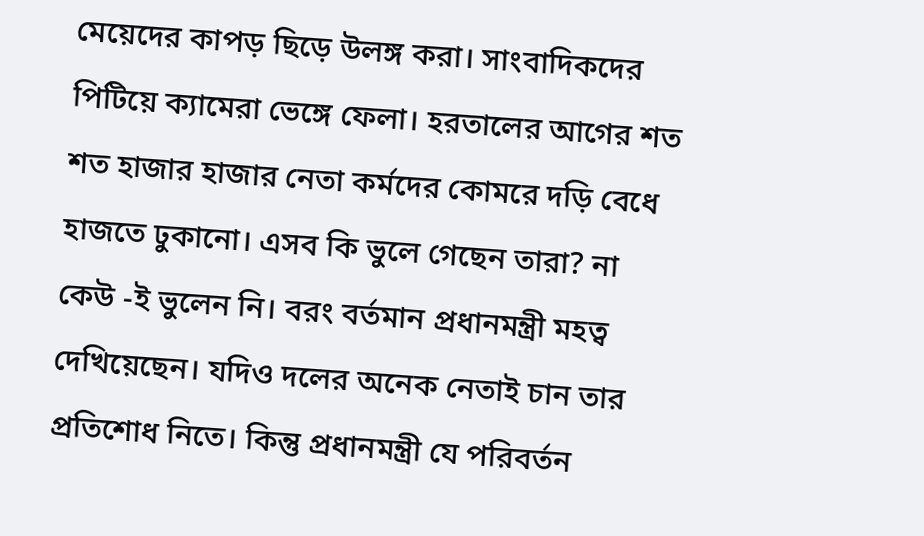মেয়েদের কাপড় ছিড়ে উলঙ্গ করা। সাংবাদিকদের পিটিয়ে ক্যামেরা ভেঙ্গে ফেলা। হরতালের আগের শত শত হাজার হাজার নেতা কর্মদের কোমরে দড়ি বেধে হাজতে ঢুকানো। এসব কি ভুলে গেছেন তারা? না কেউ -ই ভুলেন নি। বরং বর্তমান প্রধানমন্ত্রী মহত্ব দেখিয়েছেন। যদিও দলের অনেক নেতাই চান তার প্রতিশোধ নিতে। কিন্তু প্রধানমন্ত্রী যে পরিবর্তন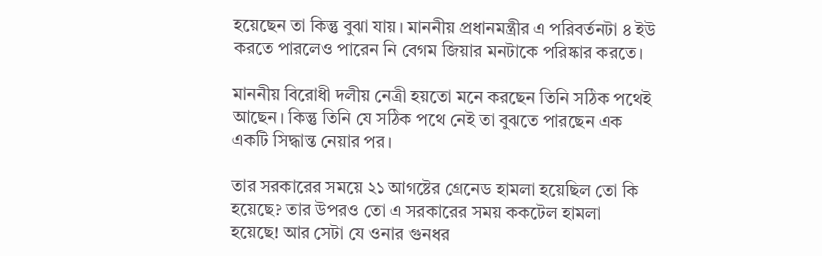হয়েছেন তা কিন্তু বুঝা যায়। মাননীয় প্রধানমন্ত্রীর এ পরিবর্তনটা ৪ ইউ করতে পারলেও পারেন নি বেগম জিয়ার মনটাকে পরিষ্কার করতে।

মাননীয় বিরোধী দলীয় নেত্রী হয়তো মনে করছেন তিনি সঠিক পথেই আছেন। কিন্তু তিনি যে সঠিক পথে নেই তা বুঝতে পারছেন এক একটি সিদ্ধান্ত নেয়ার পর।

তার সরকারের সময়ে ২১ আগষ্টের গ্রেনেড হামলা হয়েছিল তো কি হয়েছে? তার উপরও তো এ সরকারের সময় ককটেল হামলা হয়েছে! আর সেটা যে ওনার গুনধর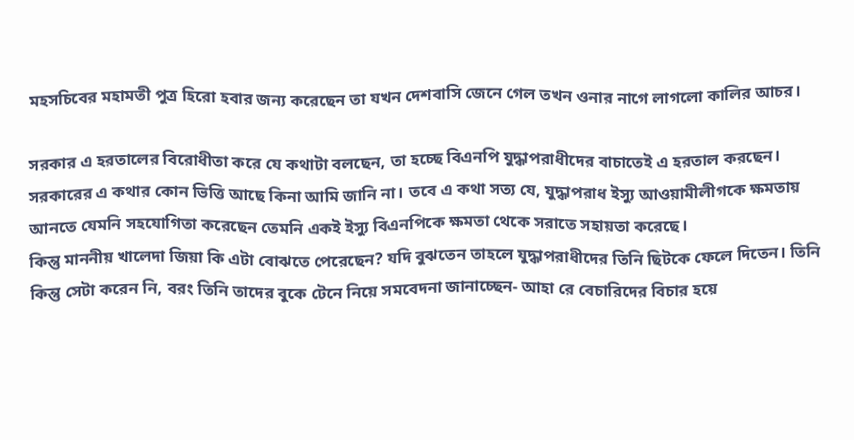মহসচিবের মহামতী পুত্র হিরো হবার জন্য করেছেন তা যখন দেশবাসি জেনে গেল তখন ওনার নাগে লাগলো কালির আচর।

সরকার এ হরতালের বিরোধীতা করে যে কথাটা বলছেন, তা হচ্ছে বিএনপি যুদ্ধাপরাধীদের বাচাতেই এ হরতাল করছেন। সরকারের এ কথার কোন ভিত্তি আছে কিনা আমি জানি না। তবে এ কথা সত্য যে, যুদ্ধাপরাধ ইস্যু আওয়ামীলীগকে ক্ষমতায় আনতে যেমনি সহযোগিতা করেছেন তেমনি একই ইস্যু বিএনপিকে ক্ষমতা থেকে সরাতে সহায়তা করেছে।
কিন্তু মাননীয় খালেদা জিয়া কি এটা বোঝতে পেরেছেন? যদি বুঝতেন তাহলে যুদ্ধাপরাধীদের তিনি ছিটকে ফেলে দিতেন। তিনি কিন্তু সেটা করেন নি, বরং তিনি তাদের বুকে টেনে নিয়ে সমবেদনা জানাচ্ছেন- আহা রে বেচারিদের বিচার হয়ে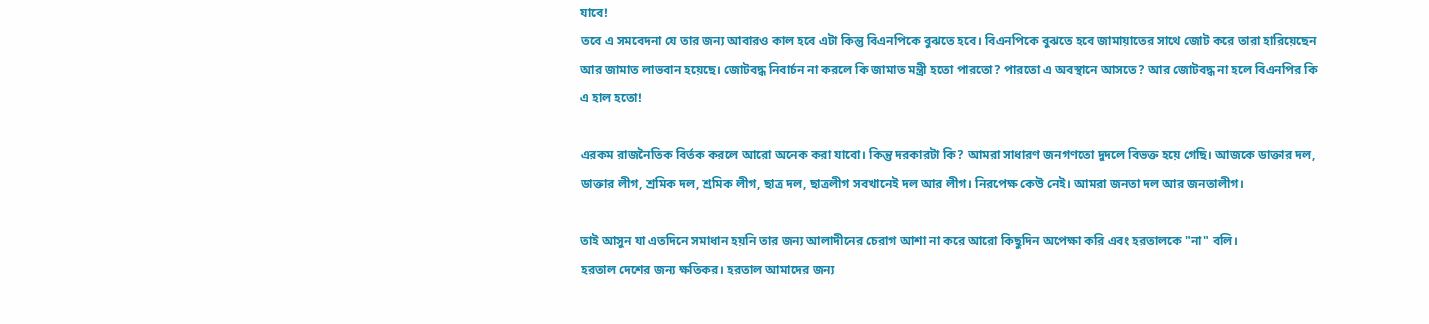যাবে!
তবে এ সমবেদনা যে তার জন্য আবারও কাল হবে এটা কিন্তু বিএনপিকে বুঝতে হবে। বিএনপিকে বুঝতে হবে জামায়াতের সাথে জোট করে তারা হারিয়েছেন আর জামাত লাভবান হয়েছে। জোটবদ্ধ নিবার্চন না করলে কি জামাত মন্ত্রী হতো পারতো? পারতো এ অবস্থানে আসতে? আর জোটবদ্ধ না হলে বিএনপির কি এ হাল হতো!

এরকম রাজনৈতিক বির্তক করলে আরো অনেক করা যাবো। কিন্তু দরকারটা কি? আমরা সাধারণ জনগণতো দুদলে বিভক্ত হয়ে গেছি। আজকে ডাক্তার দল, ডাক্তার লীগ, শ্রমিক দল, শ্রমিক লীগ, ছাত্র দল, ছাত্রলীগ সবখানেই দল আর লীগ। নিরপেক্ষ কেউ নেই। আমরা জনতা দল আর জনতালীগ।

তাই আসুন যা এতদিনে সমাধান হয়নি তার জন্য আলাদীনের চেরাগ আশা না করে আরো কিছুদিন অপেক্ষা করি এবং হরতালকে "না" বলি।
হরতাল দেশের জন্য ক্ষতিকর। হরতাল আমাদের জন্য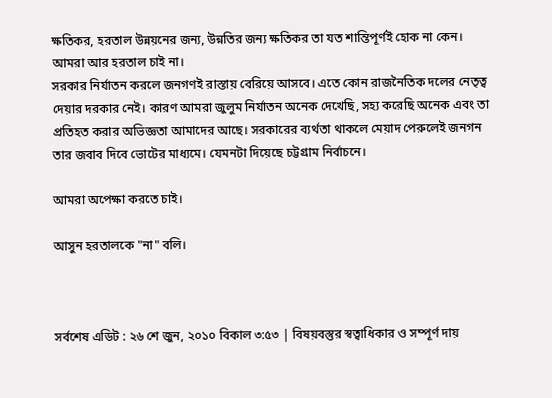ক্ষতিকর, হরতাল উন্নয়নের জন্য, উন্নতির জন্য ক্ষতিকর তা যত শান্তিপূর্ণই হোক না কেন।
আমরা আর হরতাল চাই না।
সরকার নির্যাতন করলে জনগণই রাস্তায় বেরিয়ে আসবে। এতে কোন রাজনৈতিক দলের নেতৃত্ব দেয়ার দরকার নেই। কারণ আমরা জুলুম নির্যাতন অনেক দেখেছি, সহ্য করেছি অনেক এবং তা প্রতিহত করার অভিজ্ঞতা আমাদের আছে। সরকারের ব্যর্থতা থাকলে মেয়াদ পেরুলেই জনগন তার জবাব দিবে ভোটের মাধ্যমে। যেমনটা দিয়েছে চট্টগ্রাম নির্বাচনে।

আমরা অপেক্ষা করতে চাই।

আসুন হরতালকে "না" বলি।



সর্বশেষ এডিট : ২৬ শে জুন, ২০১০ বিকাল ৩:৫৩ | বিষয়বস্তুর স্বত্বাধিকার ও সম্পূর্ণ দায়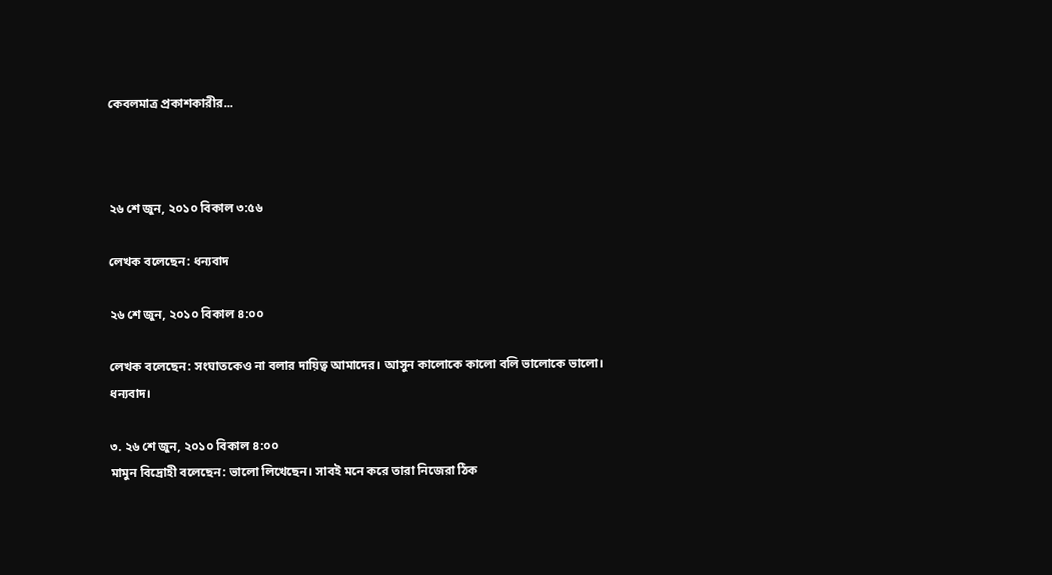কেবলমাত্র প্রকাশকারীর...



২৬ শে জুন, ২০১০ বিকাল ৩:৫৬

লেখক বলেছেন: ধন্যবাদ

২৬ শে জুন, ২০১০ বিকাল ৪:০০

লেখক বলেছেন: সংঘাতকেও না বলার দায়িত্ব আমাদের। আসুন কালোকে কালো বলি ভালোকে ভালো।
ধন্যবাদ।

৩. ২৬ শে জুন, ২০১০ বিকাল ৪:০০
মামুন বিদ্রোহী বলেছেন: ভালো লিখেছেন। সাবই মনে করে তারা নিজেরা ঠিক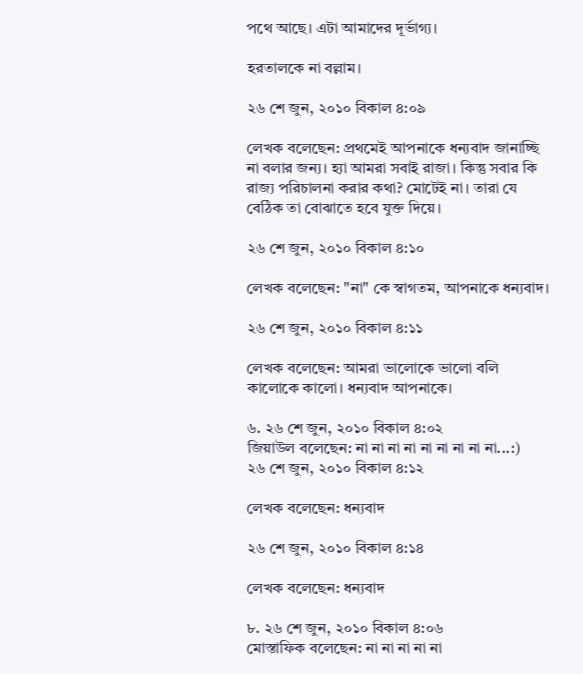পথে আছে। এটা আমাদের দূর্ভাগ্য।

হরতালকে না বল্লাম।

২৬ শে জুন, ২০১০ বিকাল ৪:০৯

লেখক বলেছেন: প্রথমেই আপনাকে ধন্যবাদ জানাচ্ছি না বলার জন্য। হ্যা আমরা সবাই রাজা। কিন্তু সবার কি রাজ্য পরিচালনা করার কথা? মোটেই না। তারা যে বেঠিক তা বোঝাতে হবে যুক্ত দিয়ে।

২৬ শে জুন, ২০১০ বিকাল ৪:১০

লেখক বলেছেন: "না" কে স্বাগতম, আপনাকে ধন্যবাদ।

২৬ শে জুন, ২০১০ বিকাল ৪:১১

লেখক বলেছেন: আমরা ভালোকে ভালো বলি কালোকে কালো। ধন্যবাদ আপনাকে।

৬. ২৬ শে জুন, ২০১০ বিকাল ৪:০২
জিয়াউল বলেছেন: না না না না না না না না না...:)
২৬ শে জুন, ২০১০ বিকাল ৪:১২

লেখক বলেছেন: ধন্যবাদ

২৬ শে জুন, ২০১০ বিকাল ৪:১৪

লেখক বলেছেন: ধন্যবাদ

৮. ২৬ শে জুন, ২০১০ বিকাল ৪:০৬
মোস্তাফিক বলেছেন: না না না না না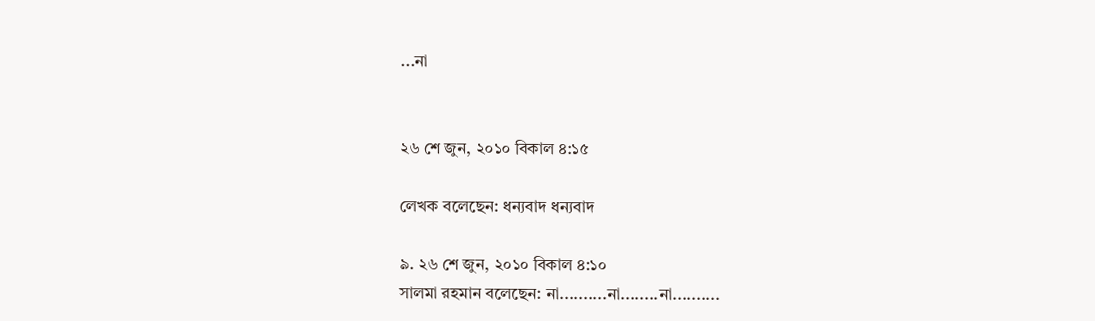...না


২৬ শে জুন, ২০১০ বিকাল ৪:১৫

লেখক বলেছেন: ধন্যবাদ ধন্যবাদ

৯. ২৬ শে জুন, ২০১০ বিকাল ৪:১০
সালমা রহমান বলেছেন: না..........না........না..........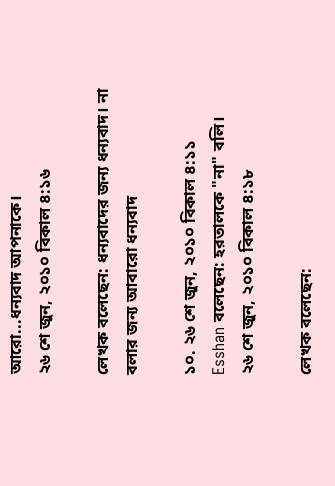আরো...ধন্যবাদ আপনাকে।
২৬ শে জুন, ২০১০ বিকাল ৪:১৬

লেখক বলেছেন: ধন্যবাদের জন্য ধন্যবাদ। না বলার জন্য আবারো ধন্যবাদ

১০. ২৬ শে জুন, ২০১০ বিকাল ৪:১১
Esshan বলেছেন: হরতালকে "না" বলি।
২৬ শে জুন, ২০১০ বিকাল ৪:১৮

লেখক বলেছেন: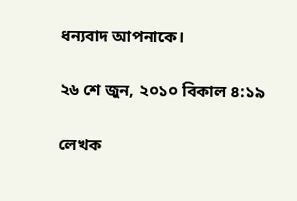ধন্যবাদ আপনাকে।

২৬ শে জুন, ২০১০ বিকাল ৪:১৯

লেখক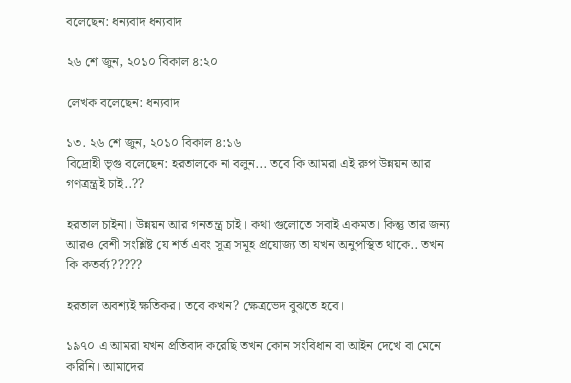বলেছেন: ধন্যবাদ ধন্যবাদ

২৬ শে জুন, ২০১০ বিকাল ৪:২০

লেখক বলেছেন: ধন্যবাদ

১৩. ২৬ শে জুন, ২০১০ বিকাল ৪:১৬
বিদ্রোহী ভৃগু বলেছেন: হরতালকে না বলুন... তবে কি আমরা এই রুপ উন্নয়ন আর গণত্রন্ত্রই চাই..??

হরতাল চাইনা। উন্নয়ন আর গনতন্ত্র চাই। কথা গুলোতে সবাই একমত। কিন্তু তার জন্য আরও বেশী সংশ্লিষ্ট যে শর্ত এবং সূত্র সমূহ প্রযোজ্য তা যখন অনুপস্থিত থাকে.. তখন কি কতর্ব্য?????

হরতাল অবশ্যই ক্ষতিকর। তবে কখন? ক্ষেত্রভেদ বুঝতে হবে।

১৯৭০ এ আমরা যখন প্রতিবাদ করেছি তখন কোন সংবিধান বা আইন দেখে বা মেনে করিনি। আমাদের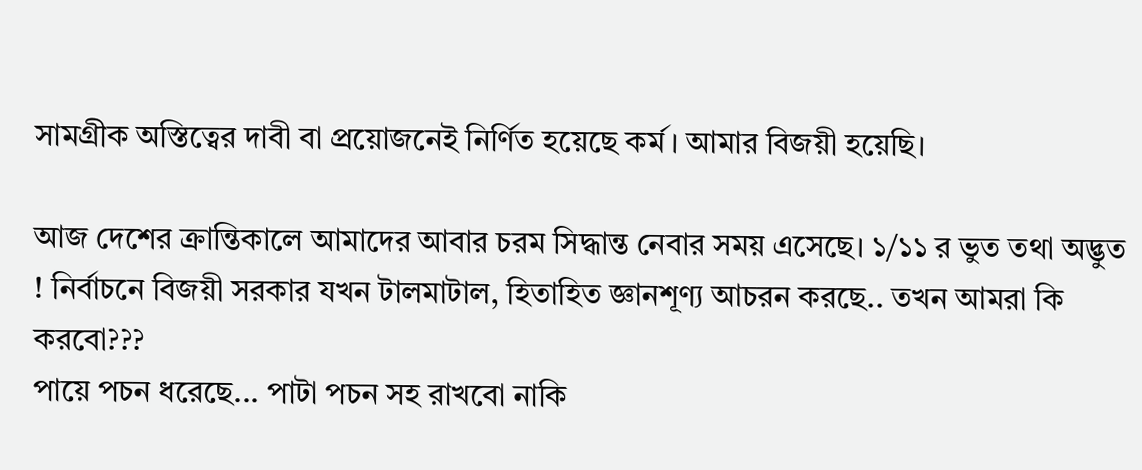সামগ্রীক অস্তিত্বের দাবী বা প্রয়োজনেই নির্ণিত হয়েছে কর্ম। আমার বিজয়ী হয়েছি।

আজ দেশের ক্রান্তিকালে আমাদের আবার চরম সিদ্ধান্ত নেবার সময় এসেছে। ১/১১ র ভুত তথা অদ্ভুত ! নির্বাচনে বিজয়ী সরকার যখন টালমাটাল, হিতাহিত জ্ঞানশূণ্য আচরন করছে.. তখন আমরা কি করবো???
পায়ে পচন ধরেছে... পাটা পচন সহ রাখবো নাকি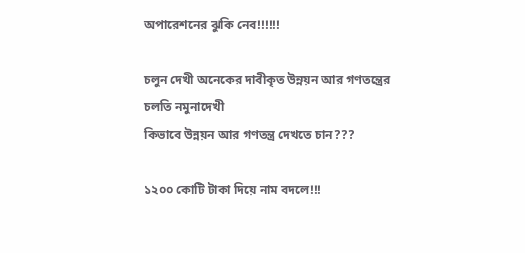অপারেশনের ঝুকি নেব!!!!!!

চলুন দেখী অনেকের দাবীকৃত উন্নয়ন আর গণতন্ত্রের চলতি নমুনাদেখী
কিভাবে উন্নয়ন আর গণতন্ত্র দেখতে চান???

১২০০ কোটি টাকা দিয়ে নাম বদলে!!!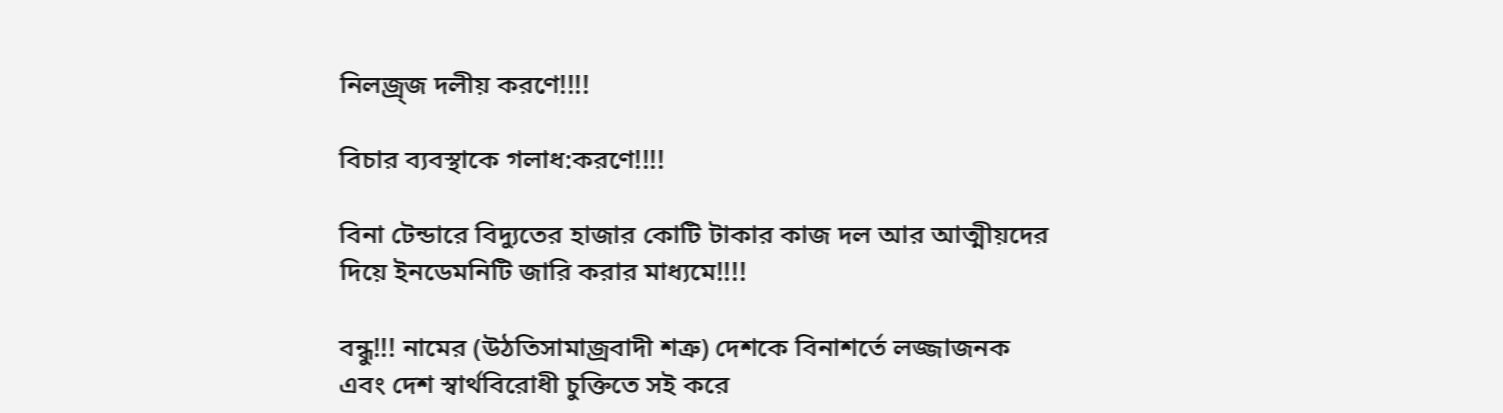নিলজ্র্জ দলীয় করণে!!!!

বিচার ব্যবস্থাকে গলাধ:করণে!!!!

বিনা টেন্ডারে বিদ্যুতের হাজার কোটি টাকার কাজ দল আর আত্মীয়দের দিয়ে ইনডেমনিটি জারি করার মাধ্যমে!!!!

বন্ধু!!! নামের (উঠতিসামাজ্রবাদী শত্রু) দেশকে বিনাশর্তে লজ্জাজনক এবং দেশ স্বার্থবিরোধী চুক্তিতে সই করে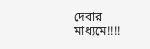দেবার মাধ্যমে!!!!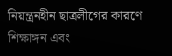নিয়ন্ত্রনহীন ছাত্রলীগের কারণে শিক্ষাঙ্গন এবং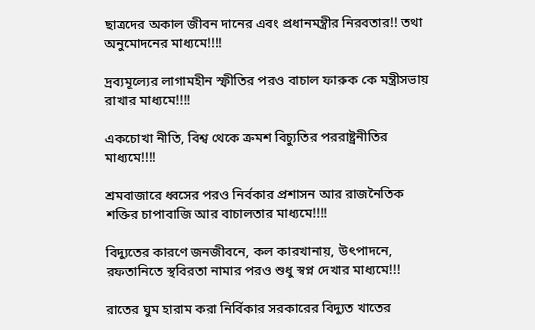ছাত্রদের অকাল জীবন দানের এবং প্রধানমন্ত্রীর নিরবতার!! তথা অনুমোদনের মাধ্যমে!!!!

দ্রব্যমূল্যের লাগামহীন স্ফীতির পরও বাচাল ফারুক কে মন্ত্রীসভায় রাখার মাধ্যমে!!!!

একচোখা নীতি, বিশ্ব থেকে ক্রমশ বিচ্যুতির পররাষ্ট্রনীতির মাধ্যমে!!!!

শ্রমবাজারে ধ্বসের পরও নির্বকার প্রশাসন আর রাজনৈতিক শক্তির চাপাবাজি আর বাচালতার মাধ্যমে!!!!

বিদ্যুতের কারণে জনজীবনে, কল কারখানায়, উৎপাদনে, রফতানিতে স্থবিরতা নামার পরও শুধু স্বপ্ন দেখার মাধ্যমে!!!

রাতের ঘুম হারাম করা নির্বিকার সরকারের বিদ্যুত খাতের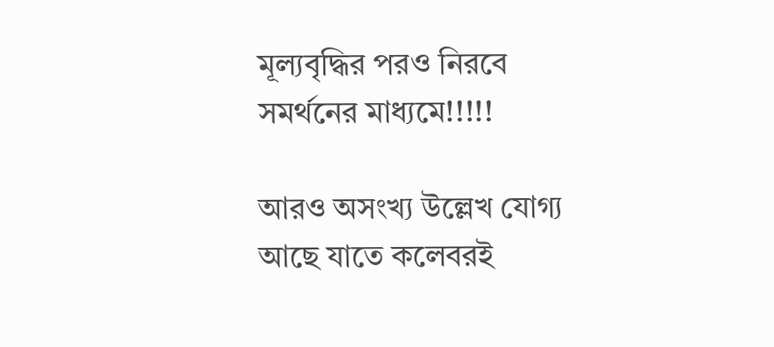মূল্যবৃদ্ধির পরও নিরবে সমর্থনের মাধ্যমে!!!!!

আরও অসংখ্য উল্লেখ যোগ্য আছে যাতে কলেবরই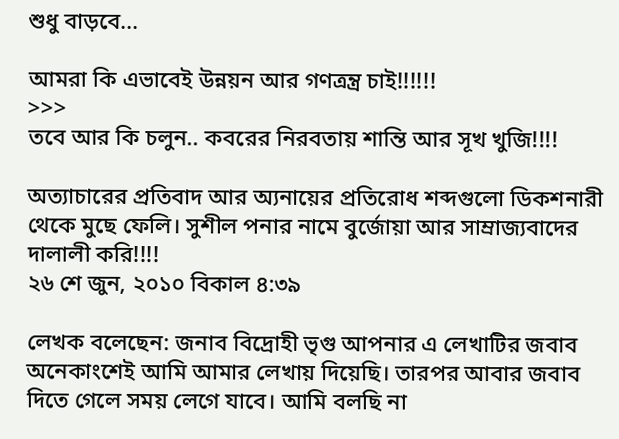শুধু বাড়বে...

আমরা কি এভাবেই উন্নয়ন আর গণত্রন্ত্র চাই!!!!!!
>>>
তবে আর কি চলুন.. কবরের নিরবতায় শান্তি আর সূখ খুজি!!!!

অত্যাচারের প্রতিবাদ আর অ্যনায়ের প্রতিরোধ শব্দগুলো ডিকশনারী থেকে মুছে ফেলি। সুশীল পনার নামে বুর্জোয়া আর সাম্রাজ্যবাদের দালালী করি!!!!
২৬ শে জুন, ২০১০ বিকাল ৪:৩৯

লেখক বলেছেন: জনাব বিদ্রোহী ভৃগু আপনার এ লেখাটির জবাব অনেকাংশেই আমি আমার লেখায় দিয়েছি। তারপর আবার জবাব দিতে গেলে সময় লেগে যাবে। আমি বলছি না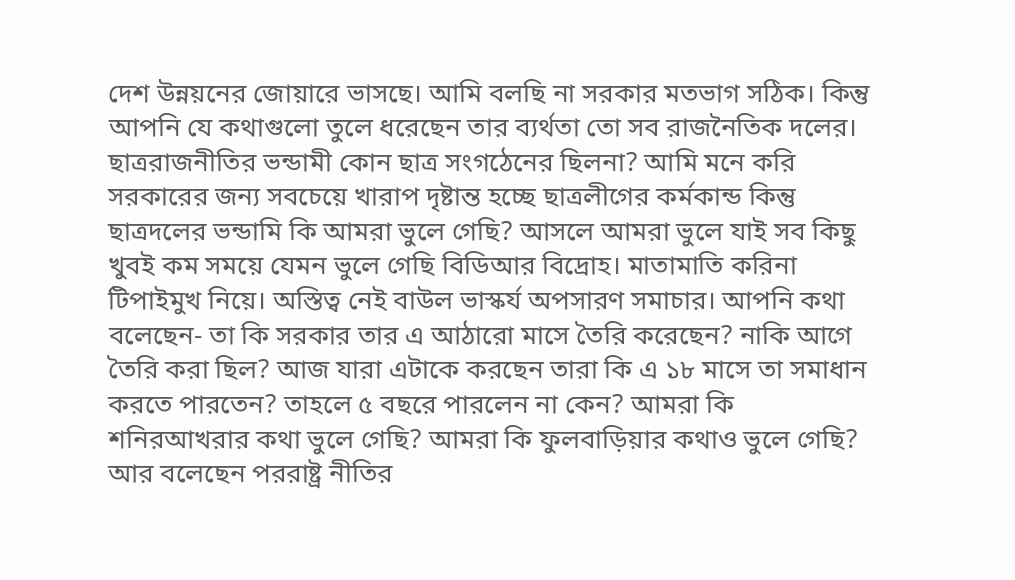দেশ উন্নয়নের জোয়ারে ভাসছে। আমি বলছি না সরকার মতভাগ সঠিক। কিন্তু আপনি যে কথাগুলো তুলে ধরেছেন তার ব্যর্থতা তো সব রাজনৈতিক দলের। ছাত্ররাজনীতির ভন্ডামী কোন ছাত্র সংগঠেনের ছিলনা? আমি মনে করি সরকারের জন্য সবচেয়ে খারাপ দৃষ্টান্ত হচ্ছে ছাত্রলীগের কর্মকান্ড কিন্তু ছাত্রদলের ভন্ডামি কি আমরা ভুলে গেছি? আসলে আমরা ভুলে যাই সব কিছু খুবই কম সময়ে যেমন ভুলে গেছি বিডিআর বিদ্রোহ। মাতামাতি করিনা টিপাইমুখ নিয়ে। অস্তিত্ব নেই বাউল ভাস্কর্য অপসারণ সমাচার। আপনি কথা বলেছেন- তা কি সরকার তার এ আঠারো মাসে তৈরি করেছেন? নাকি আগে তৈরি করা ছিল? আজ যারা এটাকে করছেন তারা কি এ ১৮ মাসে তা সমাধান করতে পারতেন? তাহলে ৫ বছরে পারলেন না কেন? আমরা কি শনিরআখরার কথা ভুলে গেছি? আমরা কি ফুলবাড়িয়ার কথাও ভুলে গেছি? আর বলেছেন পররাষ্ট্র নীতির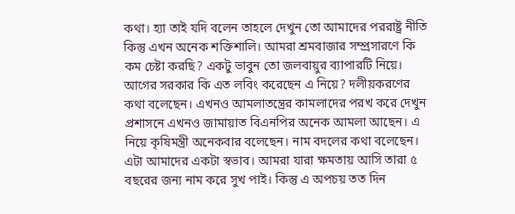কথা। হ্যা তাই যদি বলেন তাহলে দেখুন তো আমাদের পররাষ্ট্র নীতি কিন্তু এখন অনেক শক্তিশালি। আমরা শ্রমবাজার সম্প্রসারণে কি কম চেষ্টা করছি? একটু ভাবুন তো জলবায়ুর ব্যাপারটি নিয়ে। আগের সরকার কি এত লবিং করেছেন এ নিয়ে? দলীয়করণের কথা বলেছেন। এখনও আমলাতন্ত্রের কামলাদের পরখ করে দেখুন প্রশাসনে এখনও জামায়াত বিএনপির অনেক আমলা আছেন। এ নিয়ে কৃষিমন্ত্রী অনেকবার বলেছেন। নাম বদলের কথা বলেছেন। এটা আমাদের একটা স্বভাব। আমরা যারা ক্ষমতায় আসি তারা ৫ বছরের জন্য নাম করে সুখ পাই। কিন্তু এ অপচয় তত দিন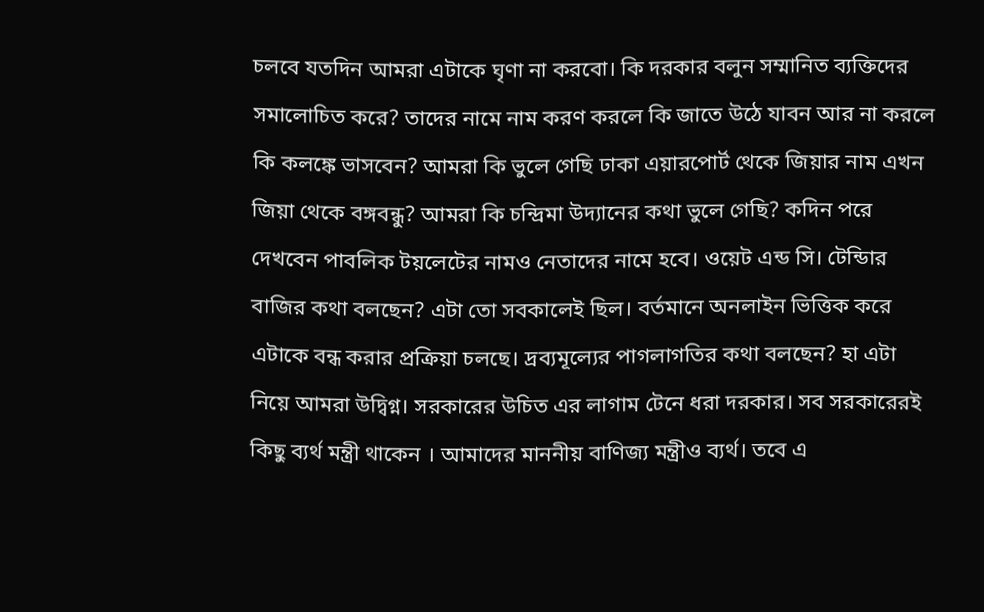চলবে যতদিন আমরা এটাকে ঘৃণা না করবো। কি দরকার বলুন সম্মানিত ব্যক্তিদের সমালোচিত করে? তাদের নামে নাম করণ করলে কি জাতে উঠে যাবন আর না করলে কি কলঙ্কে ভাসবেন? আমরা কি ভুলে গেছি ঢাকা এয়ারপোর্ট থেকে জিয়ার নাম এখন জিয়া থেকে বঙ্গবন্ধু? আমরা কি চন্দ্রিমা উদ্যানের কথা ভুলে গেছি? কদিন পরে দেখবেন পাবলিক টয়লেটের নামও নেতাদের নামে হবে। ওয়েট এন্ড সি। টেন্ডিার বাজির কথা বলছেন? এটা তো সবকালেই ছিল। বর্তমানে অনলাইন ভিত্তিক করে এটাকে বন্ধ করার প্রক্রিয়া চলছে। দ্রব্যমূল্যের পাগলাগতির কথা বলছেন? হা এটা নিয়ে আমরা উদ্বিগ্ন। সরকারের উচিত এর লাগাম টেনে ধরা দরকার। সব সরকারেরই কিছু ব্যর্থ মন্ত্রী থাকেন । আমাদের মাননীয় বাণিজ্য মন্ত্রীও ব্যর্থ। তবে এ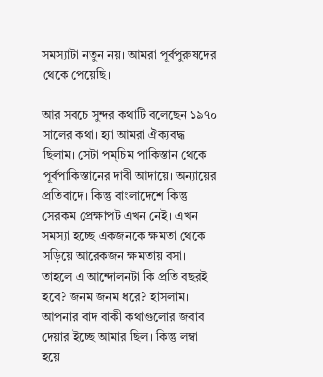সমস্যাটা নতুন নয়। আমরা পূর্বপুরুষদের থেকে পেয়েছি।

আর সবচে সুন্দর কথাটি বলেছেন ১৯৭০ সালের কথা। হ্যা আমরা ঐক্যবদ্ধ ছিলাম। সেটা পম্চিম পাকিস্তান থেকে পূর্বপাকিস্তানের দাবী আদায়ে। অন্যায়ের প্রতিবাদে। কিন্তু বাংলাদেশে কিন্তু সেরকম প্রেক্ষাপট এখন নেই। এখন সমস্যা হচ্ছে একজনকে ক্ষমতা থেকে সড়িয়ে আরেকজন ক্ষমতায় বসা। তাহলে এ আন্দোলনটা কি প্রতি বছরই হবে? জনম জনম ধরে? হাসলাম।
আপনার বাদ বাকী কথাগুলোর জবাব দেয়ার ইচ্ছে আমার ছিল। কিন্তু লম্বা হয়ে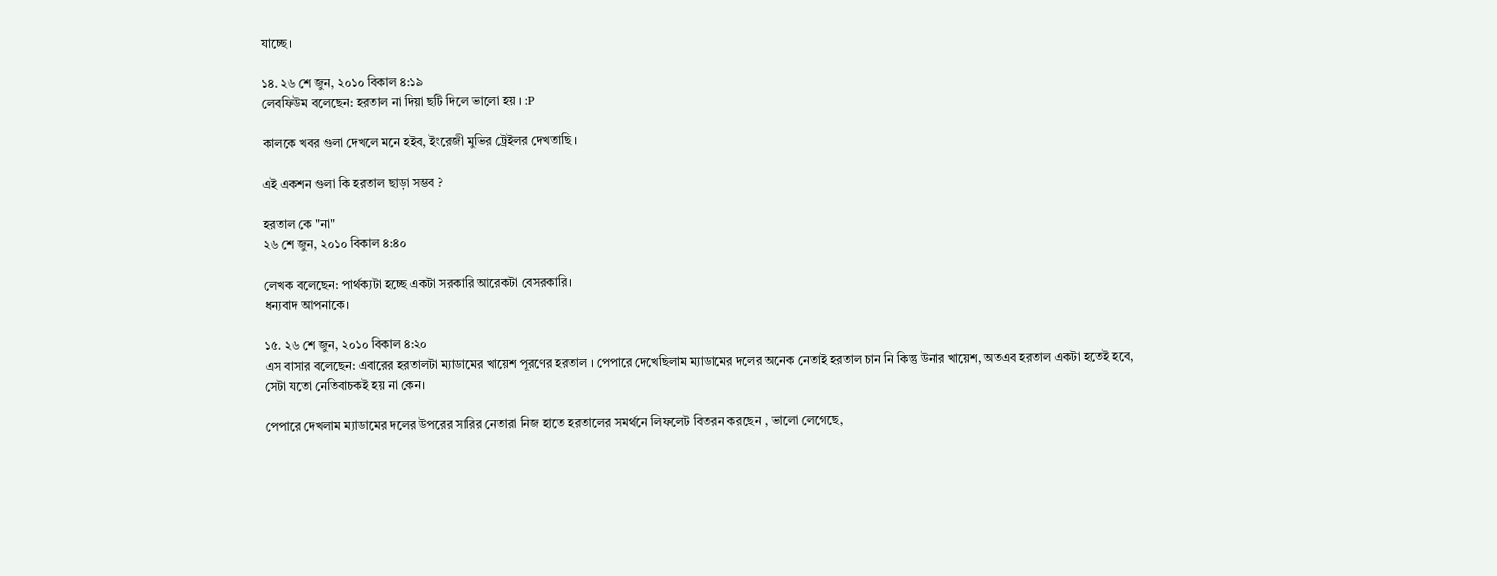যাচ্ছে।

১৪. ২৬ শে জুন, ২০১০ বিকাল ৪:১৯
লেবফিউম বলেছেন: হরতাল না দিয়া ছটি দিলে ভালো হয় । :P

কালকে খবর গুলা দেখলে মনে হইব, ইংরেজী মুভির ট্রেইলর দেখতাছি ।

এই একশন গুলা কি হরতাল ছাড়া সম্ভব ?

হরতাল কে "না"
২৬ শে জুন, ২০১০ বিকাল ৪:৪০

লেখক বলেছেন: পার্থক্যটা হচ্ছে একটা সরকারি আরেকটা বেসরকারি।
ধন্যবাদ আপনাকে।

১৫. ২৬ শে জুন, ২০১০ বিকাল ৪:২০
এস বাসার বলেছেন: এবারের হরতালটা ম্যাডামের খায়েশ পূরণের হরতাল । পেপারে দেখেছিলাম ম্যাডামের দলের অনেক নেতাই হরতাল চান নি কিন্তু উনার খায়েশ, অতএব হরতাল একটা হতেই হবে, সেটা যতো নেতিবাচকই হয় না কেন।

পেপারে দেখলাম ম্যাডামের দলের উপরের সারির নেতারা নিজ হাতে হরতালের সমর্থনে লিফলেট বিতরন করছেন , ভালো লেগেছে,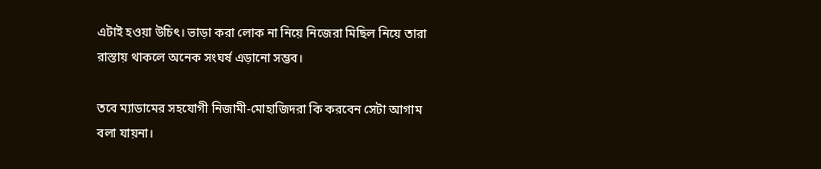এটাই হওয়া উচিৎ। ভাড়া করা লোক না নিয়ে নিজেরা মিছিল নিয়ে তারা রাস্তায় থাকলে অনেক সংঘর্ষ এড়ানো সম্ভব।

তবে ম্যাডামের সহযোগী নিজামী-মোহাজিদরা কি করবেন সেটা আগাম বলা যায়না।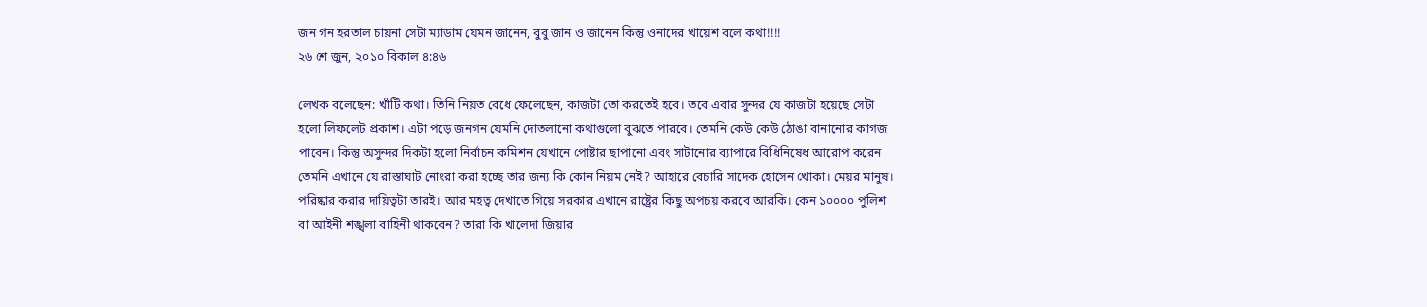জন গন হরতাল চায়না সেটা ম্যাডাম যেমন জানেন, বুবু জান ও জানেন কিন্তু ওনাদের খায়েশ বলে কথা!!!!
২৬ শে জুন, ২০১০ বিকাল ৪:৪৬

লেখক বলেছেন: খাঁটি কথা। তিনি নিয়ত বেধে ফেলেছেন, কাজটা তো করতেই হবে। তবে এবার সুন্দর যে কাজটা হয়েছে সেটা হলো লিফলেট প্রকাশ। এটা পড়ে জনগন যেমনি দোতলানো কথাগুলো বুঝতে পারবে। তেমনি কেউ কেউ ঠোঙা বানানোর কাগজ পাবেন। কিন্তু অসুন্দর দিকটা হলো নির্বাচন কমিশন যেখানে পোষ্টার ছাপানো এবং সাটানোর ব্যাপারে বিধিনিষেধ আরোপ করেন তেমনি এখানে যে রাস্তাঘাট নোংরা করা হচ্ছে তার জন্য কি কোন নিয়ম নেই? আহারে বেচারি সাদেক হোসেন খোকা। মেয়র মানুষ। পরিষ্কার করার দায়িত্বটা তারই। আর মহত্ব দেখাতে গিয়ে সরকার এখানে রাষ্ট্রের কিছু অপচয় করবে আরকি। কেন ১০০০০ পুলিশ বা আইনী শঙ্খলা বাহিনী থাকবেন? তারা কি খালেদা জিয়ার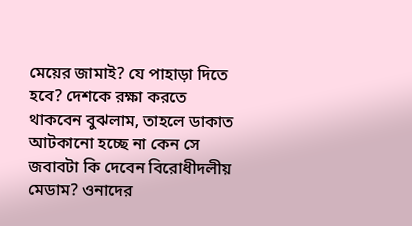মেয়ের জামাই? যে পাহাড়া দিতে হবে? দেশকে রক্ষা করতে থাকবেন বুঝলাম, তাহলে ডাকাত আটকানো হচ্ছে না কেন সে জবাবটা কি দেবেন বিরোধীদলীয় মেডাম? ওনাদের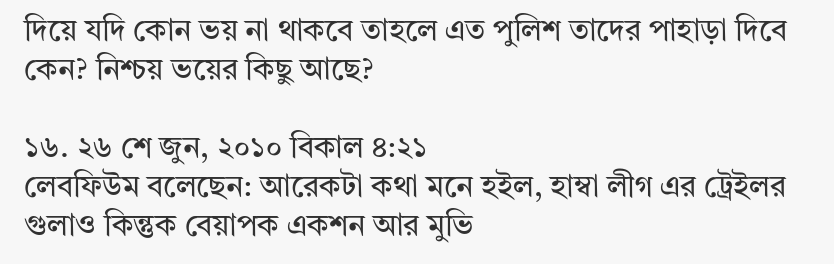দিয়ে যদি কোন ভয় না থাকবে তাহলে এত পুলিশ তাদের পাহাড়া দিবে কেন? নিশ্চয় ভয়ের কিছু আছে?

১৬. ২৬ শে জুন, ২০১০ বিকাল ৪:২১
লেবফিউম বলেছেন: আরেকটা কথা মনে হইল, হাম্বা লীগ এর ট্রেইলর গুলাও কিন্তুক বেয়াপক একশন আর মুভি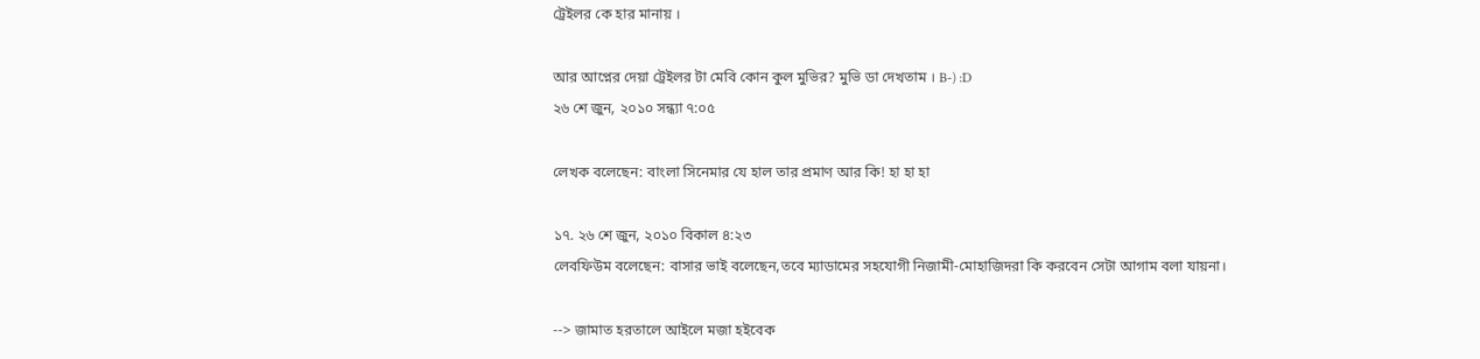ট্রেইলর কে হার মানায় ।

আর আপ্নের দেয়া ট্রেইলর টা মেবি কোন কুল মুভির? মুভি ডা দেখতাম । B-) :D
২৬ শে জুন, ২০১০ সন্ধ্যা ৭:০৫

লেখক বলেছেন: বাংলা সিনেমার যে হাল তার প্রমাণ আর কি! হা হা হা

১৭. ২৬ শে জুন, ২০১০ বিকাল ৪:২৩
লেবফিউম বলেছেন: বাসার ভাই বলেছেন,তবে ম্যাডামের সহযোগী নিজামী-মোহাজিদরা কি করবেন সেটা আগাম বলা যায়না।

--> জামাত হরতালে আইলে মজা হইবেক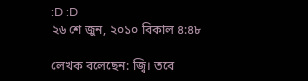:D :D
২৬ শে জুন, ২০১০ বিকাল ৪:৪৮

লেখক বলেছেন: জ্বি। তবে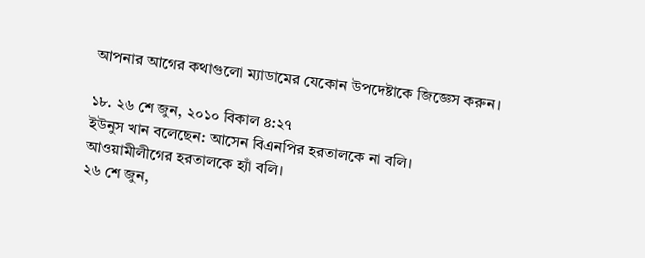আপনার আগের কথাগুলো ম্যাডামের যেকোন উপদেষ্টাকে জিজ্ঞেস করুন।

১৮. ২৬ শে জুন, ২০১০ বিকাল ৪:২৭
ইউনুস খান বলেছেন: আসেন বিএনপির হরতালকে না বলি।
আওয়ামীলীগের হরতালকে হ্যাঁ বলি।
২৬ শে জুন,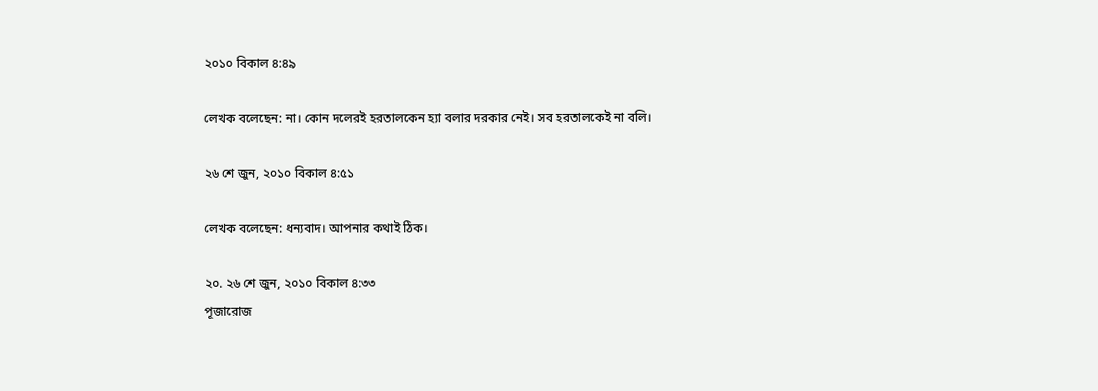২০১০ বিকাল ৪:৪৯

লেখক বলেছেন: না। কোন দলেরই হরতালকেন হ্যা বলার দরকার নেই। সব হরতালকেই না বলি।

২৬ শে জুন, ২০১০ বিকাল ৪:৫১

লেখক বলেছেন: ধন্যবাদ। আপনার কথাই ঠিক।

২০. ২৬ শে জুন, ২০১০ বিকাল ৪:৩৩
পূজারোজ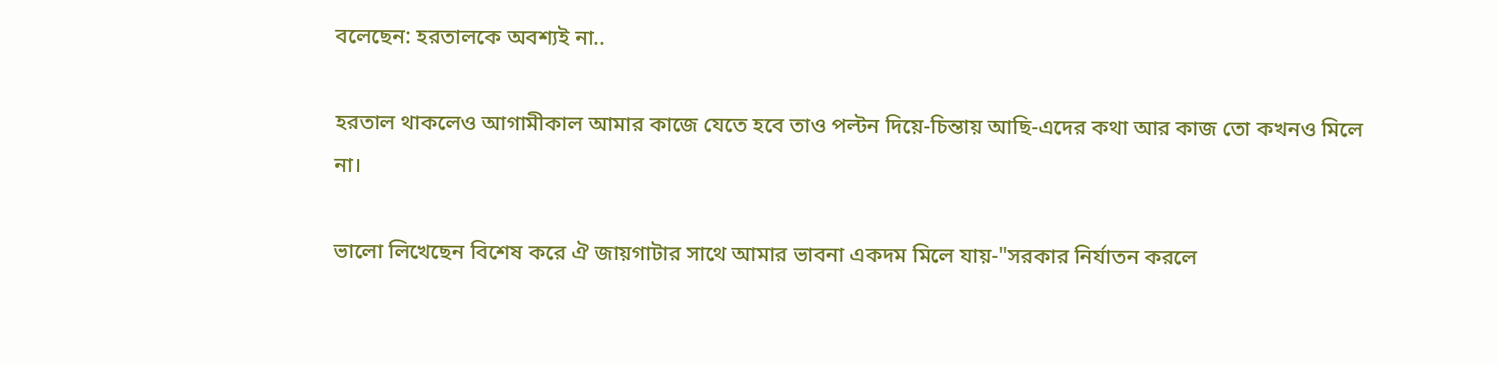বলেছেন: হরতালকে অবশ্যই না..

হরতাল থাকলেও আগামীকাল আমার কাজে যেতে হবে তাও পল্টন দিয়ে-চিন্তায় আছি-এদের কথা আর কাজ তো কখনও মিলে না।

ভালো লিখেছেন বিশেষ করে ঐ জায়গাটার সাথে আমার ভাবনা একদম মিলে যায়-"সরকার নির্যাতন করলে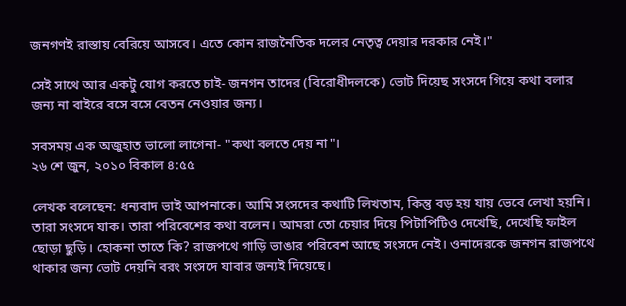জনগণই রাস্তায় বেরিয়ে আসবে। এতে কোন রাজনৈতিক দলের নেতৃত্ব দেয়ার দরকার নেই।"

সেই সাথে আর একটু যোগ করতে চাই- জনগন তাদের (বিরোধীদলকে) ভোট দিয়েছ সংসদে গিয়ে কথা বলার জন্য না বাইরে বসে বসে বেতন নেওয়ার জন্য।

সবসময় এক অজুহাত ভালো লাগেনা- "কথা বলতে দেয় না"।
২৬ শে জুন, ২০১০ বিকাল ৪:৫৫

লেখক বলেছেন: ধন্যবাদ ভাই আপনাকে। আমি সংসদের কথাটি লিখতাম, কিন্তু বড় হয় যায় ভেবে লেখা হয়নি। তারা সংসদে যাক। তারা পরিবেশের কথা বলেন। আমরা তো চেয়ার দিয়ে পিটাপিটিও দেখেছি, দেখেছি ফাইল ছোড়া ছুড়ি। হোকনা তাতে কি? রাজপথে গাড়ি ভাঙার পরিবেশ আছে সংসদে নেই। ওনাদেরকে জনগন রাজপথে থাকার জন্য ভোট দেয়নি বরং সংসদে যাবার জন্যই দিয়েছে।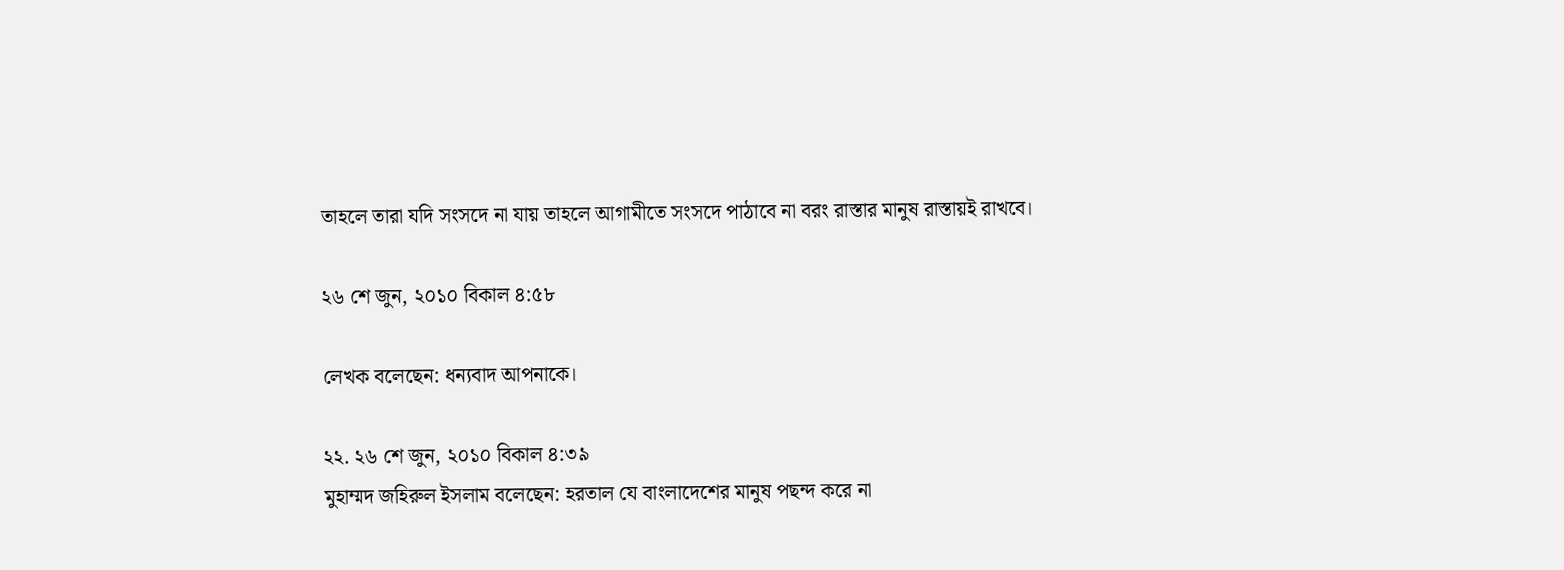তাহলে তারা যদি সংসদে না যায় তাহলে আগামীতে সংসদে পাঠাবে না বরং রাস্তার মানুষ রাস্তায়ই রাখবে।

২৬ শে জুন, ২০১০ বিকাল ৪:৫৮

লেখক বলেছেন: ধন্যবাদ আপনাকে।

২২. ২৬ শে জুন, ২০১০ বিকাল ৪:৩৯
মুহাম্মদ জহিরুল ইসলাম বলেছেন: হরতাল যে বাংলাদেশের মানুষ পছন্দ করে না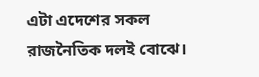এটা এদেশের সকল রাজনৈতিক দলই বোঝে।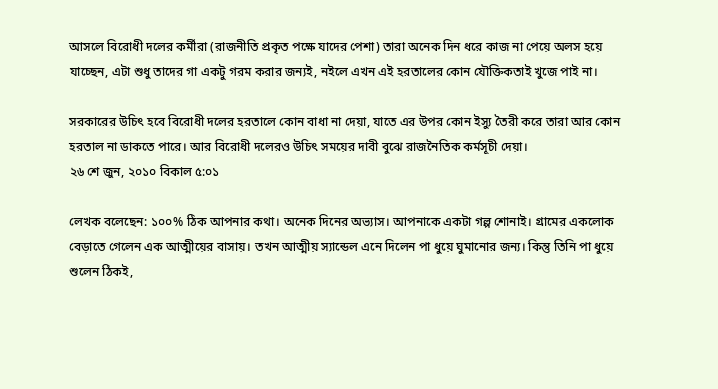আসলে বিরোধী দলের কর্মীরা (রাজনীতি প্রকৃত পক্ষে যাদের পেশা) তারা অনেক দিন ধরে কাজ না পেয়ে অলস হয়ে যাচ্ছেন, এটা শুধু তাদের গা একটু গরম করার জন্যই, নইলে এখন এই হরতালের কোন যৌক্তিকতাই খুজে পাই না।

সরকারের উচিৎ হবে বিরোধী দলের হরতালে কোন বাধা না দেয়া, যাতে এর উপর কোন ইস্যু তৈরী করে তারা আর কোন হরতাল না ডাকতে পারে। আর বিরোধী দলেরও উচিৎ সময়ের দাবী বুঝে রাজনৈতিক কর্মসূচী দেয়া।
২৬ শে জুন, ২০১০ বিকাল ৫:০১

লেখক বলেছেন: ১০০% ঠিক আপনার কথা। অনেক দিনের অভ্যাস। আপনাকে একটা গল্প শোনাই। গ্রামের একলোক বেড়াতে গেলেন এক আত্মীয়ের বাসায়। তখন আত্মীয় স্যান্ডেল এনে দিলেন পা ধুয়ে ঘুমানোর জন্য। কিন্তু তিনি পা ধুয়ে শুলেন ঠিকই,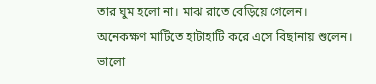তার ঘুম হলো না। মাঝ রাতে বেড়িয়ে গেলেন। অনেকক্ষণ মাটিতে হাটাহাটি করে এসে বিছানায় শুলেন। ভালো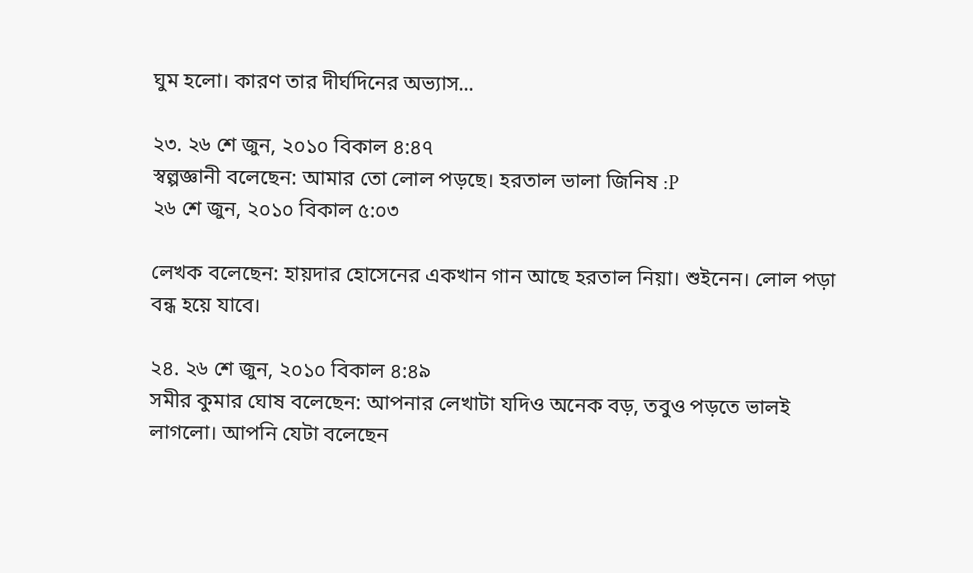ঘুম হলো। কারণ তার দীর্ঘদিনের অভ্যাস...

২৩. ২৬ শে জুন, ২০১০ বিকাল ৪:৪৭
স্বল্পজ্ঞানী বলেছেন: আমার তো লোল পড়ছে। হরতাল ভালা জিনিষ :P
২৬ শে জুন, ২০১০ বিকাল ৫:০৩

লেখক বলেছেন: হায়দার হোসেনের একখান গান আছে হরতাল নিয়া। শুইনেন। লোল পড়া বন্ধ হয়ে যাবে।

২৪. ২৬ শে জুন, ২০১০ বিকাল ৪:৪৯
সমীর কুমার ঘোষ বলেছেন: আপনার লেখাটা যদিও অনেক বড়, তবুও পড়তে ভালই লাগলো। আপনি যেটা বলেছেন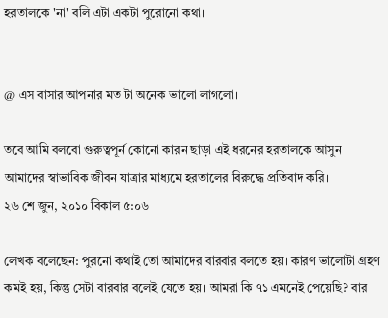হরতালকে 'না' বলি এটা একটা পুরোনো কথা।


@ এস বাসার আপনার মত টা অনেক ভালো লাগলো।

তবে আমি বলবো গুরুত্বপূর্ন কোনো কারন ছাড়া এই ধরনের হরতালকে আসুন আমাদের স্বাভাবিক জীবন যাত্রার মাধ্যমে হরতালের বিরুদ্ধে প্রতিবাদ করি।
২৬ শে জুন, ২০১০ বিকাল ৫:০৬

লেখক বলেছেন: পুরনো কথাই তো আমাদের বারবার বলতে হয়। কারণ ভালোটা গ্রহণ কমই হয়, কিন্তু সেটা বারবার বলেই যেতে হয়। আমরা কি ৭১ এমনেই পেয়েছি? বার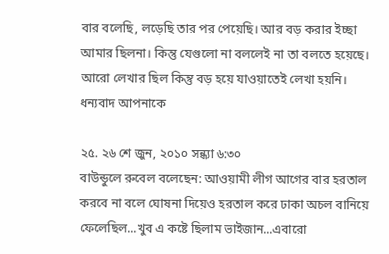বার বলেছি, লড়েছি তার পর পেয়েছি। আর বড় করার ইচ্ছা আমার ছিলনা। কিন্তু যেগুলো না বললেই না তা বলতে হয়েছে। আরো লেখার ছিল কিন্তু বড় হয়ে যাওয়াতেই লেখা হয়নি।
ধন্যবাদ আপনাকে

২৫. ২৬ শে জুন, ২০১০ সন্ধ্যা ৬:৩০
বাউন্ডুলে রুবেল বলেছেন: আওয়ামী লীগ আগের বার হরতাল করবে না বলে ঘোষনা দিয়েও হরতাল করে ঢাকা অচল বানিয়ে ফেলেছিল...খুব এ কষ্টে ছিলাম ভাইজান...এবারো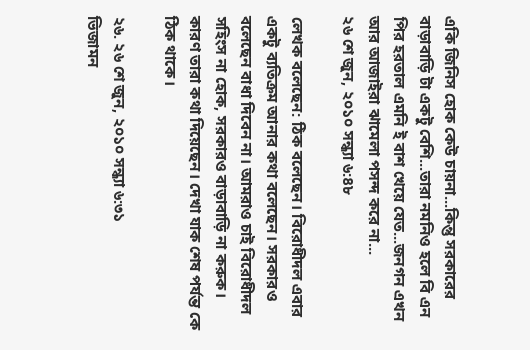একি জিনিস হোক কেউ চায়না...কিন্তু সরকারের বাড়াবাড়ি টা একটু বেশি...তারা নমনিও হলে বি এন পির হরতাল এমনি ই বাশ খেয়ে যেত...জনগন এখন আর আজাইরা ঝামেলা পসন্দ করে না...
২৬ শে জুন, ২০১০ সন্ধ্যা ৬:৪৮

লেখক বলেছেন: ঠিক বলেছেন। বিরোধীদল এবার একটু ব্যতিক্রম আনার কথা বলেছেন। সরকারও বলেছেন বাধা দিবেন না। আমরাও চাই বিরোধীদল সহিংস না হোক, সরকারও বাড়াবাড়ি না করুক। কারণ তারা কথা দিয়েছেন। দেখা যাক শেষ পর্যন্ত কে ঠিক থাকে।

২৬. ২৬ শে জুন, ২০১০ সন্ধ্যা ৬:৩১
ভিজামন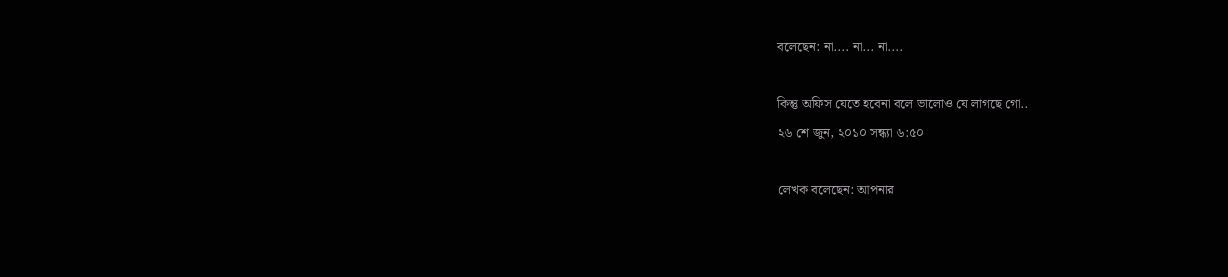বলেছেন: না.... না... না....

কিন্তু অফিস যেতে হবেনা বলে ভালোও যে লাগছে গো..
২৬ শে জুন, ২০১০ সন্ধ্যা ৬:৫০

লেখক বলেছেন: আপনার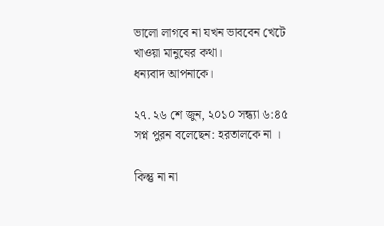ভালো লাগবে না যখন ভাববেন খেটে খাওয়া মানুষের কথা।
ধন্যবাদ আপনাকে।

২৭. ২৬ শে জুন, ২০১০ সন্ধ্যা ৬:৪৫
সপ্ন পুরন বলেছেন: হরতালকে না ।

কিন্তু না না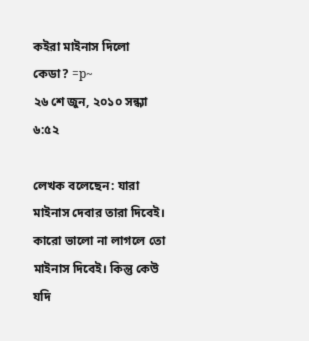কইরা মাইনাস দিলো কেডা? =p~
২৬ শে জুন, ২০১০ সন্ধ্যা ৬:৫২

লেখক বলেছেন: যারা মাইনাস দেবার তারা দিবেই। কারো ভালো না লাগলে তো মাইনাস দিবেই। কিন্তু কেউ যদি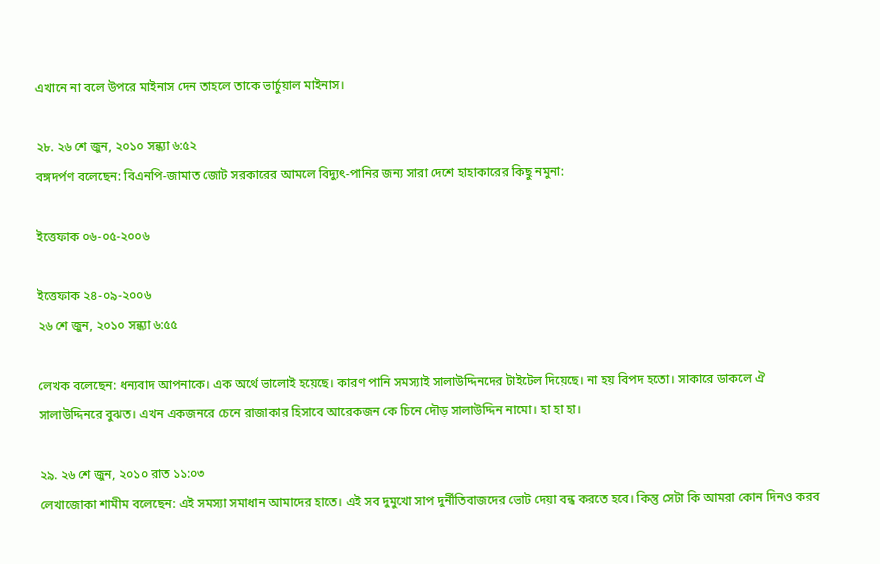এখানে না বলে উপরে মাইনাস দেন তাহলে তাকে ভার্চুয়াল মাইনাস।

২৮. ২৬ শে জুন, ২০১০ সন্ধ্যা ৬:৫২
বঙ্গদর্পণ বলেছেন: বিএনপি-জামাত জোট সরকারের আমলে বিদ্যুৎ-পানির জন্য সারা দেশে হাহাকারের কিছু নমুনা:

ইত্তেফাক ০৬-০৫-২০০৬

ইত্তেফাক ২৪-০৯-২০০৬
২৬ শে জুন, ২০১০ সন্ধ্যা ৬:৫৫

লেখক বলেছেন: ধন্যবাদ আপনাকে। এক অর্থে ভালোই হয়েছে। কারণ পানি সমস্যাই সালাউদ্দিনদের টাইটেল দিয়েছে। না হয় বিপদ হতো। সাকারে ডাকলে ঐ সালাউদ্দিনরে বুঝত। এখন একজনরে চেনে রাজাকার হিসাবে আরেকজন কে চিনে দৌড় সালাউদ্দিন নামো। হা হা হা।

২৯. ২৬ শে জুন, ২০১০ রাত ১১:০৩
লেখাজোকা শামীম বলেছেন: এই সমস্যা সমাধান আমাদের হাতে। এই সব দুমুখো সাপ দুর্নীতিবাজদের ভোট দেয়া বন্ধ করতে হবে। কিন্তু সেটা কি আমরা কোন দিনও করব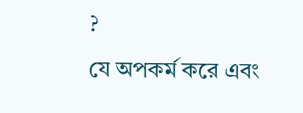?
যে অপকর্ম করে এবং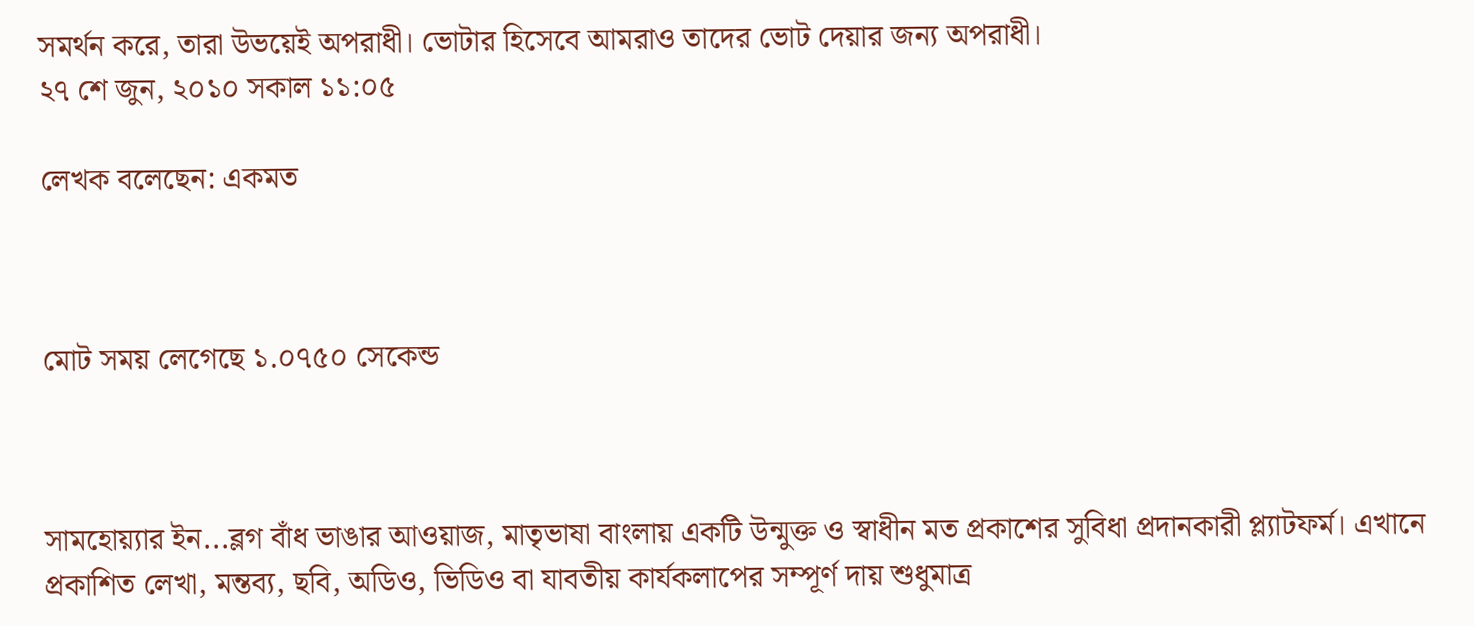সমর্থন করে, তারা উভয়েই অপরাধী। ভোটার হিসেবে আমরাও তাদের ভোট দেয়ার জন্য অপরাধী।
২৭ শে জুন, ২০১০ সকাল ১১:০৫

লেখক বলেছেন: একমত



মোট সময় লেগেছে ১.০৭৫০ সেকেন্ড



সামহোয়‍্যার ইন...ব্লগ বাঁধ ভাঙার আওয়াজ, মাতৃভাষা বাংলায় একটি উন্মুক্ত ও স্বাধীন মত প্রকাশের সুবিধা প্রদানকারী প্ল্যাটফর্ম। এখানে প্রকাশিত লেখা, মন্তব‍্য, ছবি, অডিও, ভিডিও বা যাবতীয় কার্যকলাপের সম্পূর্ণ দায় শুধুমাত্র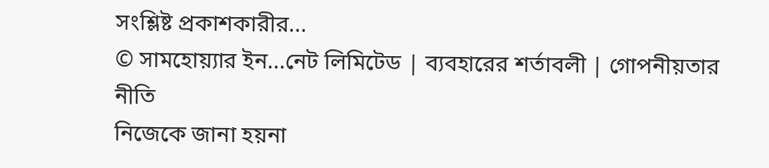সংশ্লিষ্ট প্রকাশকারীর...
© সামহোয়্যার ইন...নেট লিমিটেড | ব্যবহারের শর্তাবলী | গোপনীয়তার নীতি
নিজেকে জানা হয়না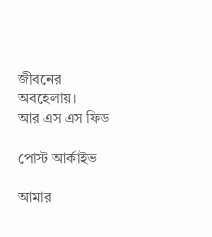জীবনের অবহেলায়।
আর এস এস ফিড

পোস্ট আর্কাইভ

আমার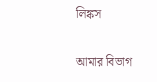লিঙ্কস

আমার বিভাগ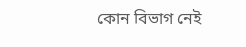কোন বিভাগ নেই